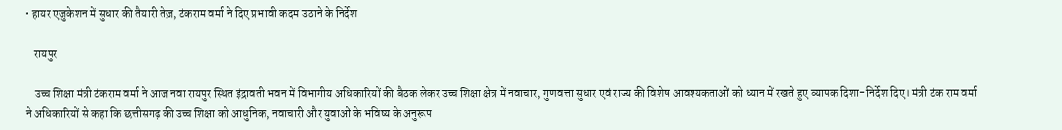• हायर एजुकेशन में सुधार की तैयारी तेज़, टंकराम वर्मा ने दिए प्रभावी कदम उठाने के निर्देश

    रायपुर

    उच्च शिक्षा मंत्री टंकराम वर्मा ने आज नवा रायपुर स्थित इंद्रावती भवन में विभागीय अधिकारियों की बैठक लेकर उच्च शिक्षा क्षेत्र में नवाचार, गुणवत्ता सुधार एवं राज्य की विशेष आवश्यकताओं को ध्यान में रखते हुए व्यापक दिशा-निर्देश दिए। मंत्री टंक राम वर्मा ने अधिकारियों से कहा कि छत्तीसगढ़ की उच्च शिक्षा को आधुनिक, नवाचारी और युवाओं के भविष्य के अनुरूप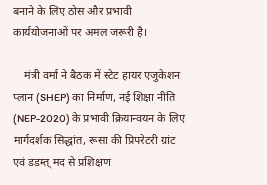बनाने के लिए ठोस और प्रभावी कार्ययोजनाओं पर अमल जरूरी है।

    मंत्री वर्मा ने बैठक में स्टेट हायर एजुकेशन प्लान (SHEP) का निर्माण, नई शिक्षा नीति (NEP-2020) के प्रभावी क्रियान्वयन के लिए मार्गदर्शक सिद्धांत, रूसा की प्रिपरेटरी ग्रांट एवं डडम्त् मद से प्रशिक्षण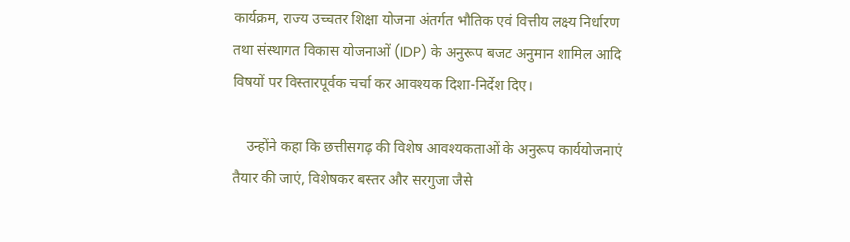कार्यक्रम, राज्य उच्चतर शिक्षा योजना अंतर्गत भौतिक एवं वित्तीय लक्ष्य निर्धारण तथा संस्थागत विकास योजनाओं (IDP) के अनुरूप बजट अनुमान शामिल आदि विषयों पर विस्तारपूर्वक चर्चा कर आवश्यक दिशा-निर्देश दिए।

    उन्होंने कहा कि छत्तीसगढ़ की विशेष आवश्यकताओं के अनुरूप कार्ययोजनाएं तैयार की जाएं, विशेषकर बस्तर और सरगुजा जैसे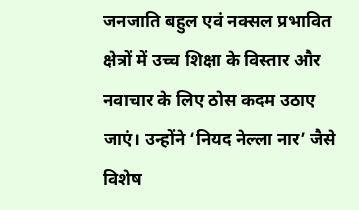जनजाति बहुल एवं नक्सल प्रभावित क्षेत्रों में उच्च शिक्षा के विस्तार और नवाचार के लिए ठोस कदम उठाए जाएं। उन्होंने ‘नियद नेल्ला नार’ जैसे विशेष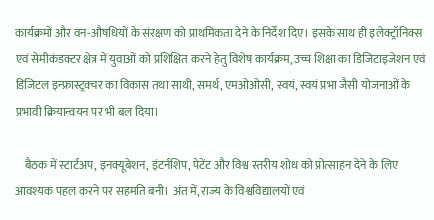कार्यक्रमों और वन-औषधियों के संरक्षण को प्राथमिकता देने के निर्देश दिए। इसके साथ ही इलेक्ट्रॉनिक्स एवं सेमीकंडक्टर क्षेत्र में युवाओं को प्रशिक्षित करने हेतु विशेष कार्यक्रम, उच्च शिक्षा का डिजिटाइजेशन एवं डिजिटल इन्फ्रास्ट्रक्चर का विकास तथा साथी, समर्थ, एमओओसी, स्वयं, स्वयं प्रभा जैसी योजनाओं के प्रभावी क्रियान्वयन पर भी बल दिया।

    बैठक में स्टार्टअप, इनक्यूबेशन, इंटर्नशिप, पेटेंट और विश्व स्तरीय शोध को प्रोत्साहन देने के लिए आवश्यक पहल करने पर सहमति बनी। अंत में, राज्य के विश्वविद्यालयों एवं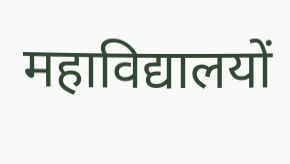महाविद्यालयों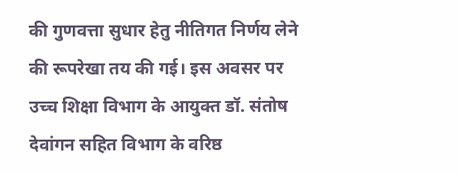की गुणवत्ता सुधार हेतु नीतिगत निर्णय लेने की रूपरेखा तय की गई। इस अवसर पर उच्च शिक्षा विभाग के आयुक्त डॉ. संतोष देवांगन सहित विभाग के वरिष्ठ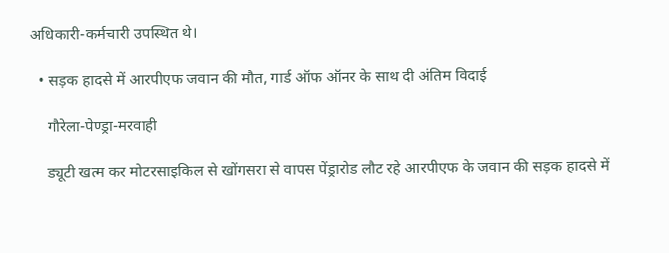अधिकारी-कर्मचारी उपस्थित थे।

  • सड़क हादसे में आरपीएफ जवान की मौत, गार्ड ऑफ ऑनर के साथ दी अंतिम विदाई

    गौरेला-पेण्ड्रा-मरवाही

    ड्यूटी खत्म कर मोटरसाइकिल से खोंगसरा से वापस पेंड्रारोड लौट रहे आरपीएफ के जवान की सड़क हादसे में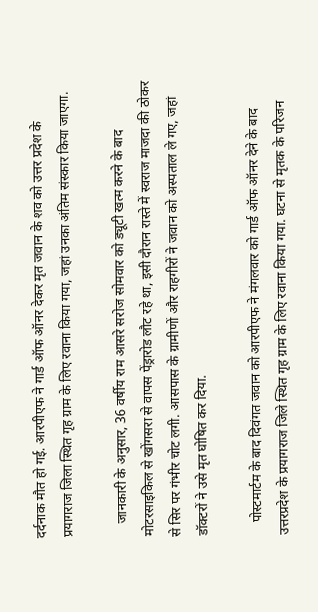दर्दनाक मौत हो गई. आरपीएफ ने गार्ड ऑफ ऑनर देकर मृत जवान के शव को उत्तर प्रदेश के प्रयागराज जिला स्थित गृह ग्राम के लिए रवाना किया गया, जहां उनका अंतिम संस्कार किया जाएगा.

    जानकारी के अनुसार, 36 वर्षीय राम आसरे सरोज सोमवार को ड्यूटी खत्म करने के बाद मोटरसाइकिल से खोंगसरा से वापस पेंड्रारोड लौट रहे था, इसी दौरान रास्ते में स्वराज माजदा की ठोकर से सिर पर गंभीर चोट लगी. आसपास के ग्रामीणों और राहगीरों ने जवान को अस्पताल ले गए, जहां डॉक्टरों ने उसे मृत घोषित कर दिया.

    पोस्टमार्टम के बाद दिवंगत जवान को आरपीएफ ने मंगलवार को गार्ड ऑफ ऑनर देने के बाद उत्तरप्रदेश के प्रयागराज जिले स्थित गृह ग्राम के लिए रवाना किया गया. घटना से मृतक के परिजन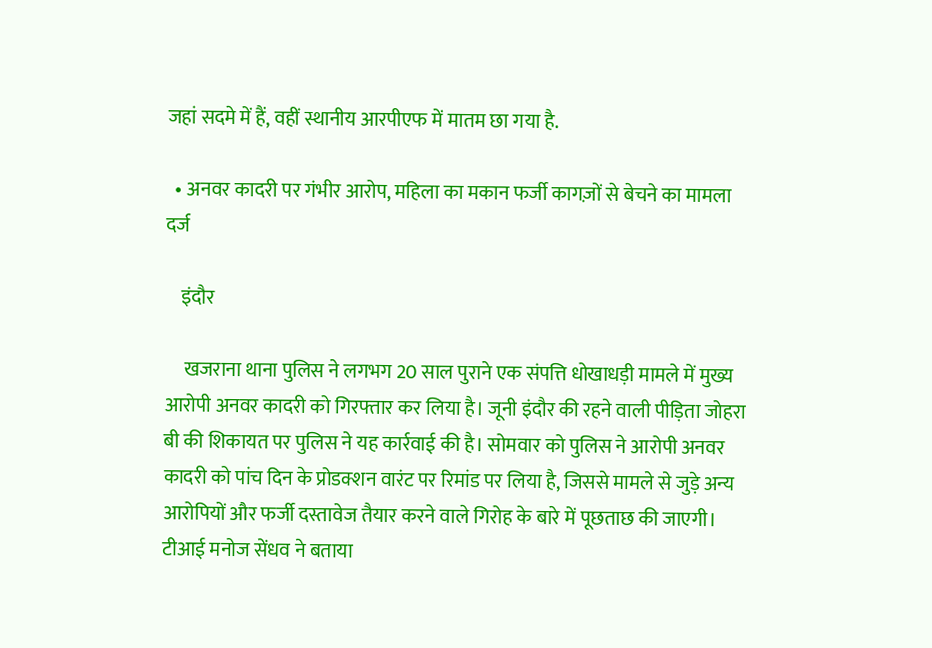जहां सदमे में हैं, वहीं स्थानीय आरपीएफ में मातम छा गया है.

  • अनवर कादरी पर गंभीर आरोप, महिला का मकान फर्जी कागज़ों से बेचने का मामला दर्ज

    इंदौर

     खजराना थाना पुलिस ने लगभग 20 साल पुराने एक संपत्ति धोखाधड़ी मामले में मुख्य आरोपी अनवर कादरी को गिरफ्तार कर लिया है। जूनी इंदौर की रहने वाली पीड़िता जोहरा बी की शिकायत पर पुलिस ने यह कार्रवाई की है। सोमवार को पुलिस ने आरोपी अनवर कादरी को पांच दिन के प्रोडक्शन वारंट पर रिमांड पर लिया है, जिससे मामले से जुड़े अन्य आरोपियों और फर्जी दस्तावेज तैयार करने वाले गिरोह के बारे में पूछताछ की जाएगी। टीआई मनोज सेंधव ने बताया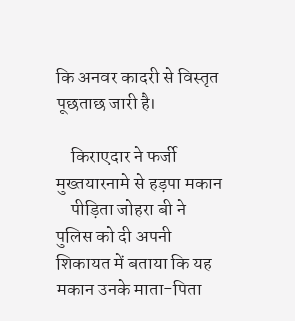कि अनवर कादरी से विस्तृत पूछताछ जारी है।

    किराएदार ने फर्जी मुख्तयारनामे से हड़पा मकान
    पीड़िता जोहरा बी ने पुलिस को दी अपनी शिकायत में बताया कि यह मकान उनके माता-पिता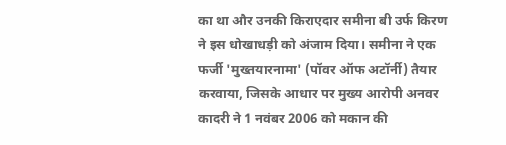का था और उनकी किराएदार समीना बी उर्फ किरण ने इस धोखाधड़ी को अंजाम दिया। समीना ने एक फर्जी 'मुख्तयारनामा' (पॉवर ऑफ अटॉर्नी) तैयार करवाया, जिसके आधार पर मुख्य आरोपी अनवर कादरी ने 1 नवंबर 2006 को मकान की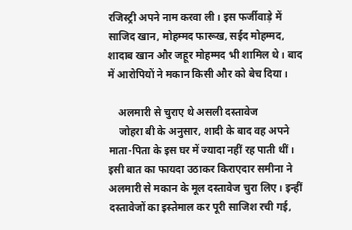रजिस्ट्री अपने नाम करवा ली। इस फर्जीवाड़े में साजिद खान, मोहम्मद फारूख, सईद मोहम्मद, शादाब खान और जहूर मोहम्मद भी शामिल थे। बाद में आरोपियों ने मकान किसी और को बेच दिया।

    अलमारी से चुराए थे असली दस्तावेज
    जोहरा बी के अनुसार, शादी के बाद वह अपने माता-पिता के इस घर में ज्यादा नहीं रह पाती थीं। इसी बात का फायदा उठाकर किराएदार समीना ने अलमारी से मकान के मूल दस्तावेज चुरा लिए। इन्हीं दस्तावेजों का इस्तेमाल कर पूरी साजिश रची गई,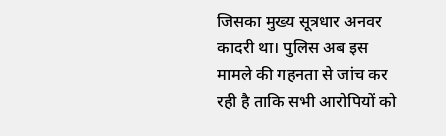जिसका मुख्य सूत्रधार अनवर कादरी था। पुलिस अब इस मामले की गहनता से जांच कर रही है ताकि सभी आरोपियों को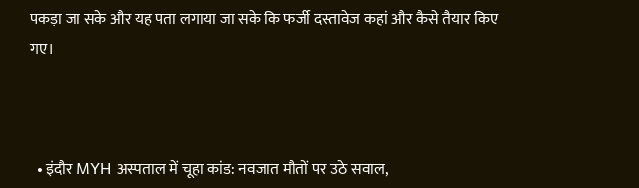पकड़ा जा सके और यह पता लगाया जा सके कि फर्जी दस्तावेज कहां और कैसे तैयार किए गए।



  • इंदौर MYH अस्पताल में चूहा कांड: नवजात मौतों पर उठे सवाल,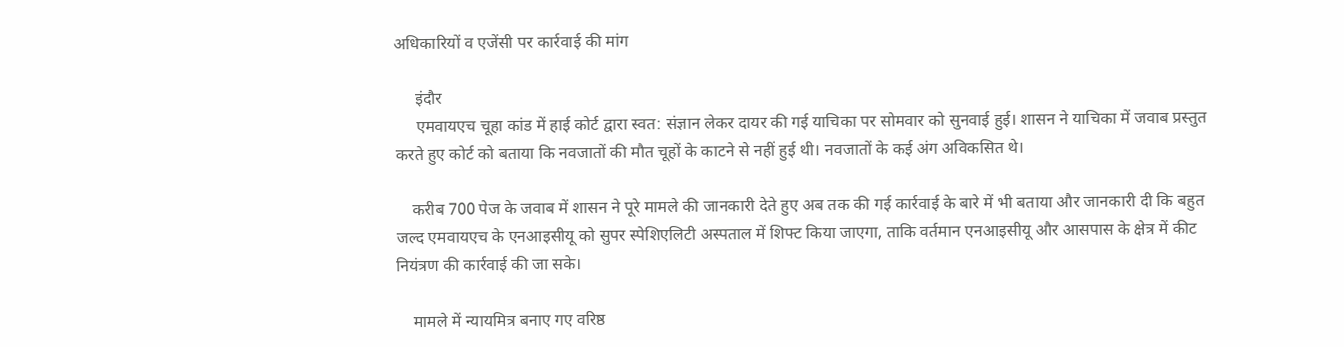अधिकारियों व एजेंसी पर कार्रवाई की मांग

     इंदौर
     एमवायएच चूहा कांड में हाई कोर्ट द्वारा स्वत: संज्ञान लेकर दायर की गई याचिका पर सोमवार को सुनवाई हुई। शासन ने याचिका में जवाब प्रस्तुत करते हुए कोर्ट को बताया कि नवजातों की मौत चूहों के काटने से नहीं हुई थी। नवजातों के कई अंग अविकसित थे।

    करीब 700 पेज के जवाब में शासन ने पूरे मामले की जानकारी देते हुए अब तक की गई कार्रवाई के बारे में भी बताया और जानकारी दी कि बहुत जल्द एमवायएच के एनआइसीयू को सुपर स्पेशिएलिटी अस्पताल में शिफ्ट किया जाएगा, ताकि वर्तमान एनआइसीयू और आसपास के क्षेत्र में कीट नियंत्रण की कार्रवाई की जा सके।

    मामले में न्यायमित्र बनाए गए वरिष्ठ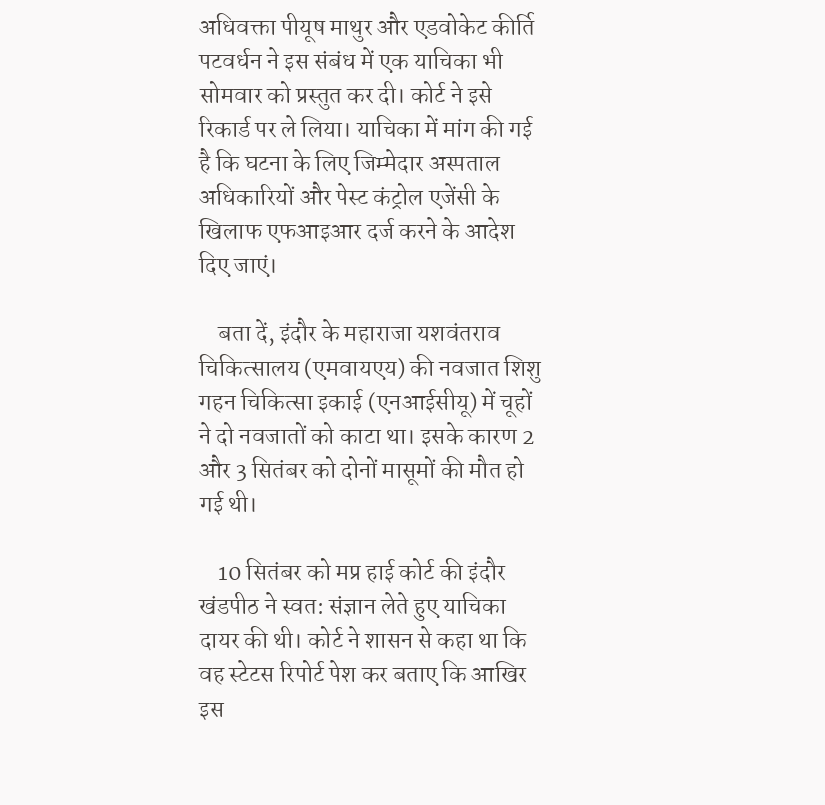अधिवक्ता पीयूष माथुर और एडवोकेट कीर्ति पटवर्धन ने इस संबंध में एक याचिका भी सोमवार को प्रस्तुत कर दी। कोर्ट ने इसे रिकार्ड पर ले लिया। याचिका में मांग की गई है कि घटना के लिए जिम्मेदार अस्पताल अधिकारियों और पेस्ट कंट्रोल एजेंसी के खिलाफ एफआइआर दर्ज करने के आदेश दिए जाएं।

    बता दें, इंदौर के महाराजा यशवंतराव चिकित्सालय (एमवायएय) की नवजात शिशु गहन चिकित्सा इकाई (एनआईसीयू) में चूहों ने दो नवजातों को काटा था। इसके कारण 2 और 3 सितंबर को दोनों मासूमों की मौत हो गई थी।

    10 सितंबर को मप्र हाई कोर्ट की इंदौर खंडपीठ ने स्वत: संज्ञान लेते हुए याचिका दायर की थी। कोर्ट ने शासन से कहा था कि वह स्टेटस रिपोर्ट पेश कर बताए कि आखिर इस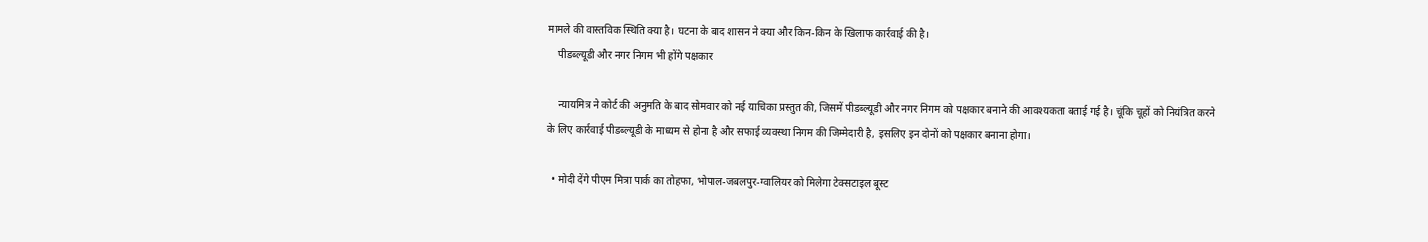मामले की वास्तविक स्थिति क्या है। घटना के बाद शासन ने क्या और किन-किन के खिलाफ कार्रवाई की है।
    पीडब्ल्यूडी और नगर निगम भी होंगे पक्षकार

    न्यायमित्र ने कोर्ट की अनुमति के बाद सोमवार को नई याचिका प्रस्तुत की, जिसमें पीडब्ल्यूडी और नगर निगम को पक्षकार बनाने की आवश्यकता बताई गई है। चूंकि चूहों को नियंत्रित करने के लिए कार्रवाई पीडब्ल्यूडी के माध्यम से होना है और सफाई व्यवस्था निगम की जिम्मेदारी है, इसलिए इन दोनों को पक्षकार बनाना होगा।

  • मोदी देंगे पीएम मित्रा पार्क का तोहफा, भोपाल-जबलपुर-ग्वालियर को मिलेगा टेक्सटाइल बूस्ट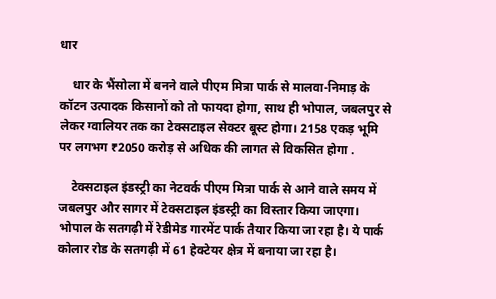धार

    धार के भैंसोला में बनने वाले पीएम मित्रा पार्क से मालवा-निमाड़ के कॉटन उत्पादक किसानों को तो फायदा होगा, साथ ही भोपाल, जबलपुर से लेकर ग्वालियर तक का टेक्सटाइल सेक्टर बूस्ट होगा। 2158 एकड़ भूमि पर लगभग ₹2050 करोड़ से अधिक की लागत से विकसित होगा .

    टेक्सटाइल इंडस्ट्री का नेटवर्क पीएम मित्रा पार्क से आने वाले समय में जबलपुर और सागर में टेक्सटाइल इंडस्ट्री का विस्तार किया जाएगा। भोपाल के सतगढ़ी में रेडीमेड गारमेंट पार्क तैयार किया जा रहा है। ये पार्क कोलार रोड के सतगढ़ी में 61 हेक्टेयर क्षेत्र में बनाया जा रहा है।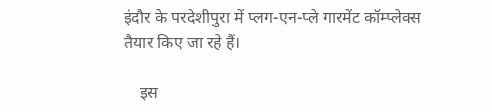इंदौर के परदेशीपुरा में प्लग-एन-प्ले गारमेंट कॉम्प्लेक्स तैयार किए जा रहे हैं।

    इस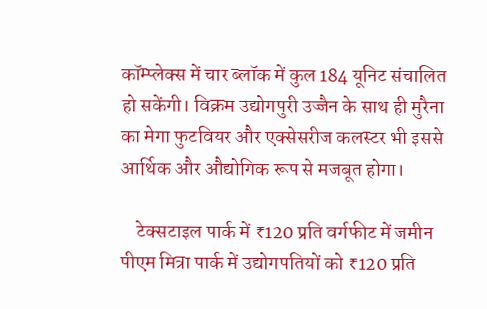कॉम्प्लेक्स में चार ब्लॉक में कुल 184 यूनिट संचालित हो सकेंगी। विक्रम उद्योगपुरी उज्जैन के साथ ही मुरैना का मेगा फुटवियर और एक्सेसरीज कलस्टर भी इससे आर्थिक और औद्योगिक रूप से मजबूत होगा।

    टेक्सटाइल पार्क में ₹120 प्रति वर्गफीट में जमीन पीएम मित्रा पार्क में उद्योगपतियों को ₹120 प्रति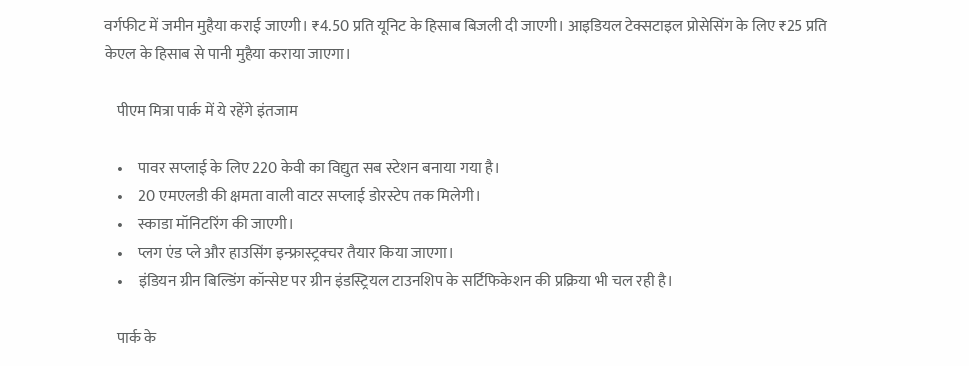वर्गफीट में जमीन मुहैया कराई जाएगी। ₹4.50 प्रति यूनिट के हिसाब बिजली दी जाएगी। आइडियल टेक्सटाइल प्रोसेसिंग के लिए ₹25 प्रति केएल के हिसाब से पानी मुहैया कराया जाएगा।

    पीएम मित्रा पार्क में ये रहेंगे इंतजाम

    •     पावर सप्लाई के लिए 220 केवी का विद्युत सब स्टेशन बनाया गया है।
    •     20 एमएलडी की क्षमता वाली वाटर सप्लाई डोरस्टेप तक मिलेगी।
    •     स्काडा मॉनिटरिंग की जाएगी।
    •     प्लग एंड प्ले और हाउसिंग इन्फ्रास्ट्रक्चर तैयार किया जाएगा।
    •     इंडियन ग्रीन बिल्डिंग कॉन्सेप्ट पर ग्रीन इंडस्ट्रियल टाउनशिप के सर्टिफिकेशन की प्रक्रिया भी चल रही है।

    पार्क के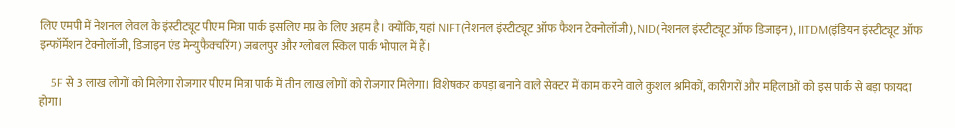लिए एमपी में नेशनल लेवल के इंस्टीट्यूट पीएम मित्रा पार्क इसलिए मप्र के लिए अहम है। क्योंकि, यहां NIFT(नेशनल इंस्टीट्यूट ऑफ फैशन टेक्नोलॉजी), NID(नेशनल इंस्टीट्यूट ऑफ डिजाइन), IITDM(इंडियन इंस्टीट्यूट ऑफ इन्फॉर्मेशन टेक्नोलॉजी, डिजाइन एंड मेन्युफैक्चरिंग) जबलपुर और ग्लोबल स्किल पार्क भोपाल में हैं।

    5F से 3 लाख लोगों को मिलेगा रोजगार पीएम मित्रा पार्क में तीन लाख लोगों को रोजगार मिलेगा। विशेषकर कपड़ा बनाने वाले सेक्टर में काम करने वाले कुशल श्रमिकों, कारीगरों और महिलाओं को इस पार्क से बड़ा फायदा होगा।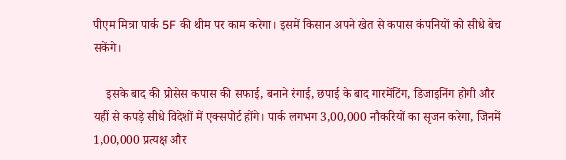पीएम मित्रा पार्क 5F की थीम पर काम करेगा। इसमें किसान अपने खेत से कपास कंपनियों को सीधे बेच सकेंगे।

    इसके बाद की प्रोसेस कपास की सफाई, बनाने रंगाई, छपाई के बाद गारमेंटिंग, डिजाइनिंग होगी और यहीं से कपड़े सीधे विदेशों में एक्सपोर्ट होंगे। पार्क लगभग 3,00,000 नौकरियों का सृजन करेगा, जिनमें 1,00,000 प्रत्यक्ष और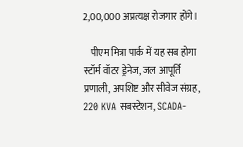2,00,000 अप्रत्यक्ष रोजगार होंगे।

    पीएम मित्रा पार्क में यह सब होगा स्टॉर्म वॉटर ड्रेनेज, जल आपूर्ति प्रणाली, अपशिष्ट और सीवेज संग्रह, 220 KVA सबस्टेशन, SCADA-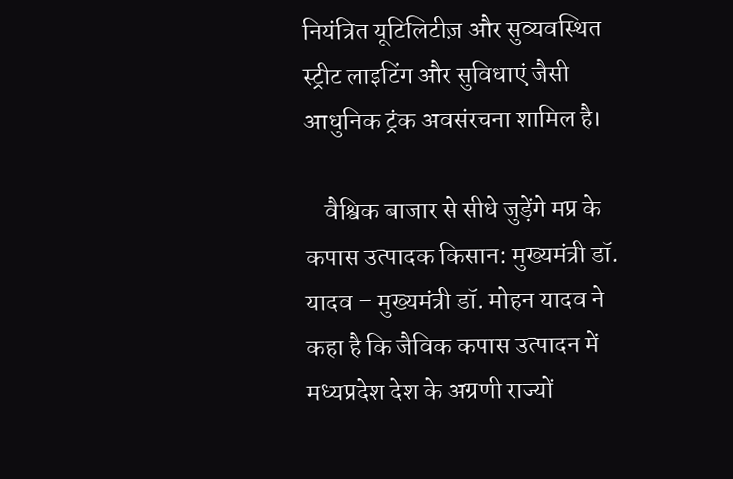नियंत्रित यूटिलिटीज़ और सुव्यवस्थित स्ट्रीट लाइटिंग और सुविधाएं जैसी आधुनिक ट्रंक अवसंरचना शामिल है।

    वैश्व‍िक बाजार से सीधे जुड़ेंगे मप्र के कपास उत्पादक किसान: मुख्यमंत्री डॉ. यादव – मुख्यमंत्री डॉ. मोहन यादव ने कहा है कि जैविक कपास उत्पादन में मध्यप्रदेश देश के अग्रणी राज्यों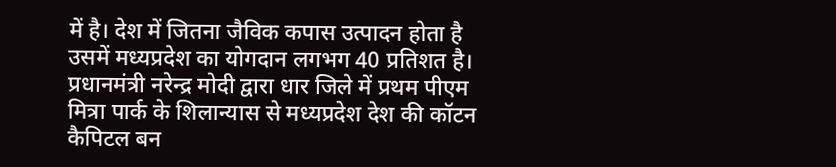में है। देश में जितना जैविक कपास उत्पादन होता है उसमें मध्यप्रदेश का योगदान लगभग 40 प्रतिशत है। प्रधानमंत्री नरेन्द्र मोदी द्वारा धार जिले में प्रथम पीएम मित्रा पार्क के शिलान्यास से मध्यप्रदेश देश की कॉटन कैपिटल बन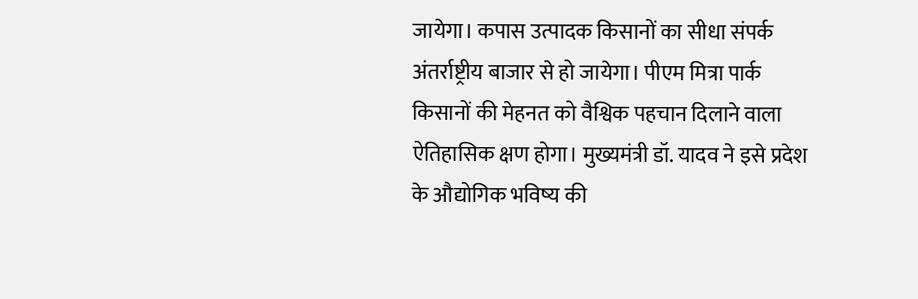जायेगा। कपास उत्पादक किसानों का सीधा संपर्क अंतर्राष्ट्रीय बाजार से हो जायेगा। पीएम मित्रा पार्क किसानों की मेहनत को वैश्विक पहचान दिलाने वाला ऐतिहासिक क्षण होगा। मुख्यमंत्री डॉ. यादव ने इसे प्रदेश के औद्योगिक भविष्य की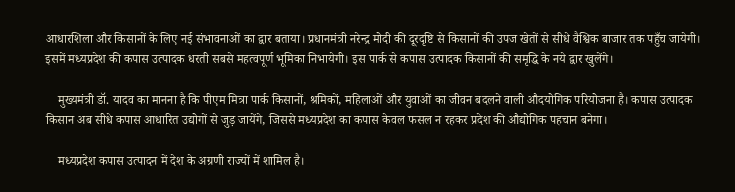आधारशिला और किसानों के लिए नई संभावनाओं का द्वार बताया। प्रधानमंत्री नरेन्द्र मोदी की दूरदृष्ट‍ि से किसानों की उपज खेतों से सीधे वैश्विक बाजार तक पहुँच जायेगी। इसमें मध्यप्रदेश की कपास उत्पादक धरती सबसे महत्वपूर्ण भूमिका निभायेगी। इस पार्क से कपास उत्पादक किसानों की समृद्धि के नये द्वार खुलेंगे।

    मुख्यमंत्री डॉ. यादव का मानना है कि पीएम मित्रा पार्क किसानों, श्रमिकों, महिलाओं और युवाओं का जीवन बदलने वाली औदयोगिक परियोजना है। कपास उत्पादक किसान अब सीधे कपास आधारित उद्योगों से जुड़ जायेंगे, जिससे मध्यप्रदेश का कपास केवल फसल न रहकर प्रदेश की औद्योगिक पहचान बनेगा।

    मध्यप्रदेश कपास उत्पादन में देश के अग्रणी राज्यों में शामिल है।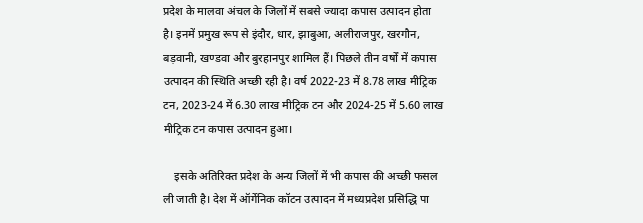प्रदेश के मालवा अंचल के जिलों में सबसे ज्यादा कपास उत्पादन होता है। इनमें प्रमुख रूप से इंदौर, धार, झाबुआ, अलीराजपुर, खरगौन, बड़वानी, खण्डवा और बुरहानपुर शामिल हैं। पिछले तीन वर्षों में कपास उत्पादन की स्थ‍िति अच्छी रही है। वर्ष 2022-23 में 8.78 लाख मीट्रिक टन, 2023-24 में 6.30 लाख मीट्र‍िक टन और 2024-25 में 5.60 लाख मीट्र‍िक टन कपास उत्पादन हुआ।

    इसके अतिरिक्त प्रदेश के अन्य जिलों में भी कपास की अच्छी फसल ली जाती है। देश में ऑर्गेनिक कॉटन उत्पादन में मध्यप्रदेश प्रसिद्ध‍ि पा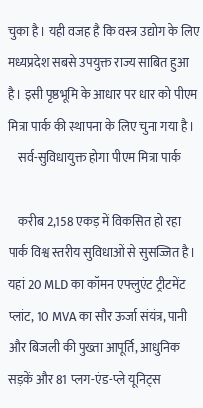चुका है। यही वजह है कि वस्त्र उद्योग के लिए मध्यप्रदेश सबसे उपयुक्त राज्य साबित हुआ है। इसी पृष्ठभूमि के आधार पर धार को पीएम मित्रा पार्क की स्थापना के लिए चुना गया है।
    सर्व-सुविधायुक्त होगा पीएम मित्रा पार्क

    करीब 2,158 एकड़ में विकसित हो रहा पार्क विश्व स्तरीय सुविधाओं से सुसज्जित है। यहां 20 MLD का कॉमन एफ्लुएंट ट्रीटमेंट प्लांट, 10 MVA का सौर ऊर्जा संयंत्र, पानी और बिजली की पुख्ता आपूर्ति, आधुनिक सड़कें और 81 प्लग-एंड-प्ले यूनिट्स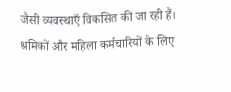जैसी व्यवस्थाएँ विकसित की जा रही हैं। श्रमिकों और महिला कर्मचारियों के लिए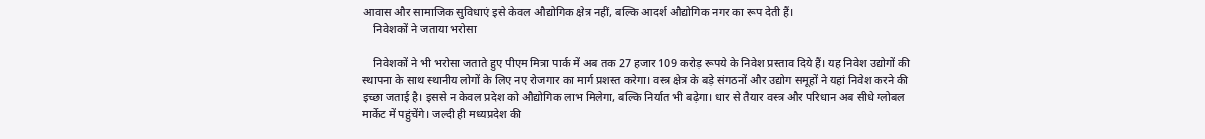आवास और सामाजिक सुविधाएं इसे केवल औद्योगिक क्षेत्र नहीं, बल्कि आदर्श औद्योगिक नगर का रूप देती हैं।
    निवेशकों ने जताया भरोसा

    निवेशकों ने भी भरोसा जताते हुए पीएम मित्रा पार्क में अब तक 27 हजार 109 करोड़ रूपये के निवेश प्रस्ताव दिये हैं। यह निवेश उद्योगों की स्थापना के साथ स्थानीय लोगों के लिए नए रोजगार का मार्ग प्रशस्त करेगा। वस्त्र क्षेत्र के बड़े संगठनों और उद्योग समूहों ने यहां निवेश करने की इच्छा जताई है। इससे न केवल प्रदेश को औद्योगिक लाभ मिलेगा, बल्कि निर्यात भी बढ़ेगा। धार से तैयार वस्त्र और परिधान अब सीधे ग्लोबल मार्केट में पहुंचेंगे। जल्दी ही मध्यप्रदेश की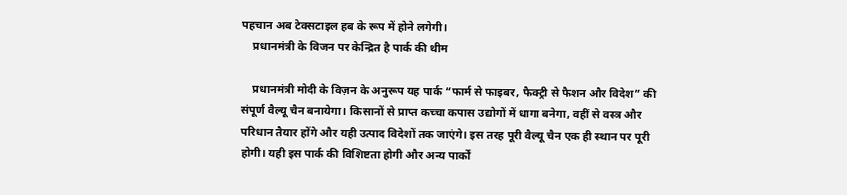पहचान अब टेक्सटाइल हब के रूप में होने लगेगी।
    प्रधानमंत्री के विजन पर केन्द्रित है पार्क की थीम

    प्रधानमंत्री मोदी के विज़न के अनुरूप यह पार्क “फार्म से फाइबर, फैक्ट्री से फैशन और विदेश” की संपूर्ण वैल्यू चैन बनायेगा। किसानों से प्राप्त कच्चा कपास उद्योगों में धागा बनेगा, वहीं से वस्त्र और परिधान तैयार होंगे और यही उत्पाद विदेशों तक जाएंगे। इस तरह पूरी वैल्यू चैन एक ही स्थान पर पूरी होगी। यही इस पार्क की विशिष्टता होगी और अन्य पार्कों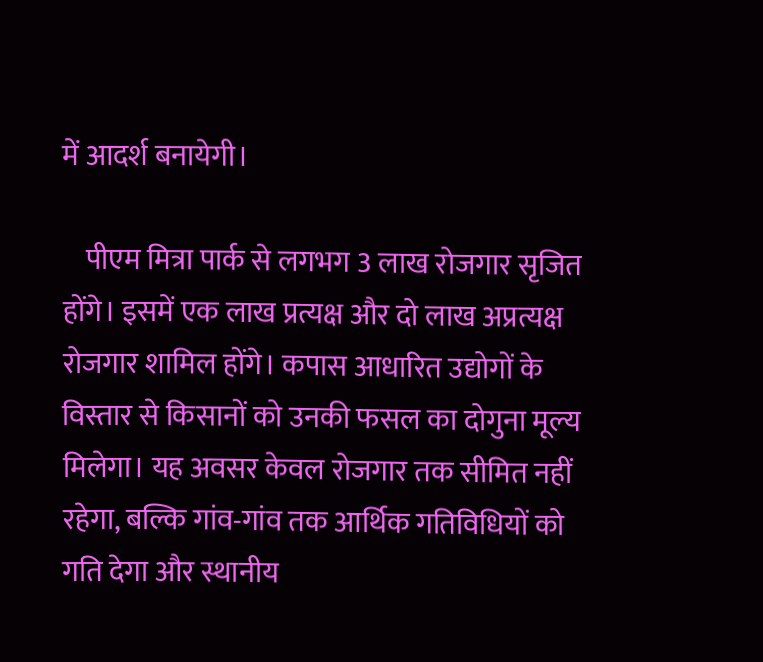में आदर्श बनायेगी।

    पीएम मित्रा पार्क से लगभग 3 लाख रोजगार सृजित होंगे। इसमें एक लाख प्रत्यक्ष और दो लाख अप्रत्यक्ष रोजगार शामिल होंगे। कपास आधारित उद्योगों के विस्तार से किसानों को उनकी फसल का दोगुना मूल्य मिलेगा। यह अवसर केवल रोजगार तक सीमित नहीं रहेगा, बल्कि गांव-गांव तक आर्थिक गतिविधियों को गति देगा और स्थानीय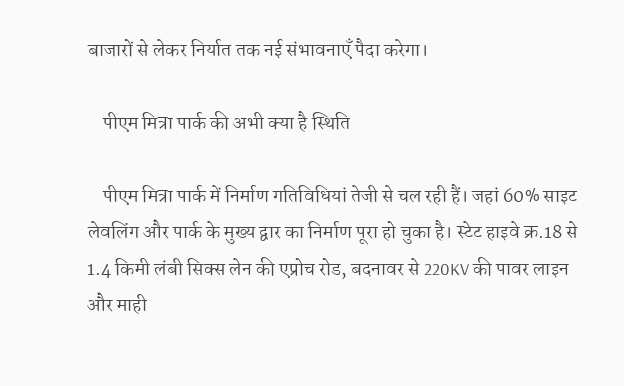बाजारों से लेकर निर्यात तक नई संभावनाएँ पैदा करेगा।

    पीएम मित्रा पार्क की अभी क्या है स्थिति

    पीएम मित्रा पार्क में निर्माण गतिविधियां तेजी से चल रही हैं। जहां 60% साइट लेवलिंग और पार्क के मुख्य द्वार का निर्माण पूरा हो चुका है। स्टेट हाइवे क्र.18 से 1.4 किमी लंबी सिक्स लेन की एप्रोच रोड, बदनावर से 220KV की पावर लाइन और माही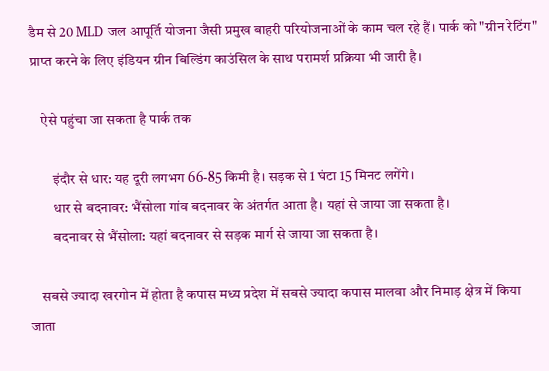डैम से 20 MLD जल आपूर्ति योजना जैसी प्रमुख बाहरी परियोजनाओं के काम चल रहे हैं। पार्क को "ग्रीन रेटिंग" प्राप्त करने के लिए इंडियन ग्रीन बिल्डिंग काउंसिल के साथ परामर्श प्रक्रिया भी जारी है।

    ऐसे पहुंचा जा सकता है पार्क तक

        इंदौर से धार: यह दूरी लगभग 66-85 किमी है। सड़क से 1 घंटा 15 मिनट लगेंगे।
        धार से बदनावर: भैंसोला गांव बदनावर के अंतर्गत आता है। यहां से जाया जा सकता है।
        बदनावर से भैंसोला: यहां बदनावर से सड़क मार्ग से जाया जा सकता है।

    सबसे ज्यादा खरगोन में होता है कपास मध्य प्रदेश में सबसे ज्यादा कपास मालवा और निमाड़ क्षेत्र में किया जाता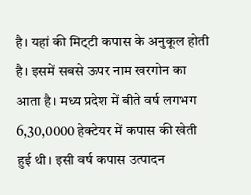है। यहां की मिट्‌टी कपास के अनुकूल होती है। इसमें सबसे ऊपर नाम खरगोन का आता है। मध्य प्रदेश में बीते वर्ष लगभग 6,30,0000 हेक्टेयर में कपास की खेती हुई थी। इसी वर्ष कपास उत्पादन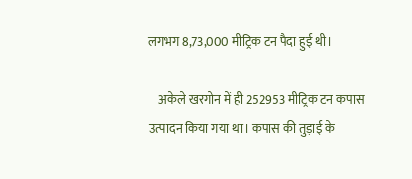लगभग 8,73,000 मीट्रिक टन पैदा हुई थी।

    अकेले खरगोन में ही 252953 मीट्रिक टन कपास उत्पादन किया गया था। कपास की तुड़ाई के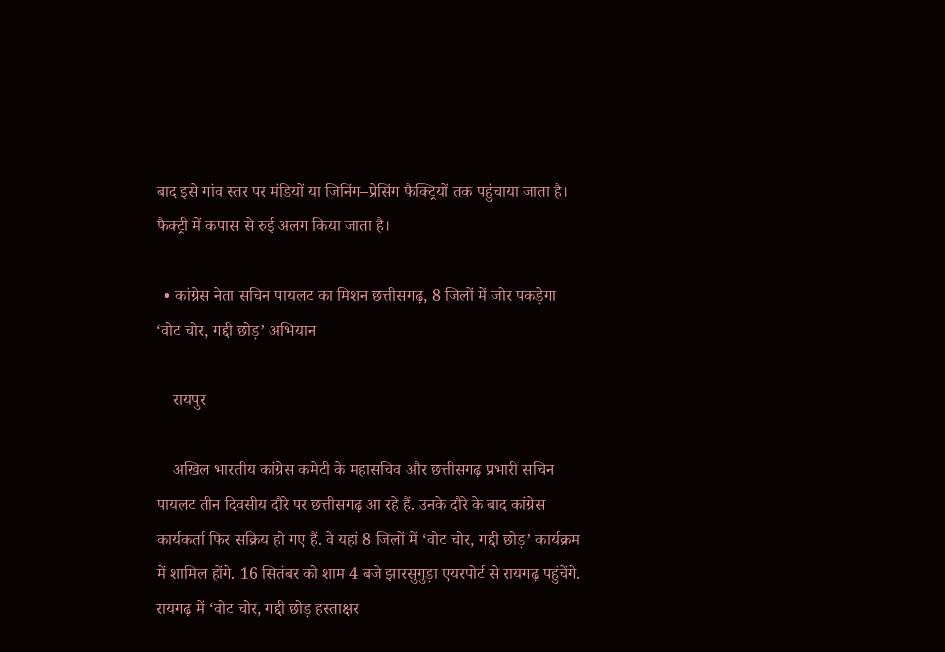बाद इसे गांव स्तर पर मंडियों या जिनिंग–प्रेसिंग फैक्ट्रियों तक पहुंचाया जाता है। फैक्ट्री में कपास से रुई अलग किया जाता है।

  • कांग्रेस नेता सचिन पायलट का मिशन छत्तीसगढ़, 8 जिलों में जोर पकड़ेगा ‘वोट चोर, गद्दी छोड़’ अभियान

    रायपुर

    अखिल भारतीय कांग्रेस कमेटी के महासचिव और छत्तीसगढ़ प्रभारी सचिन पायलट तीन दिवसीय दौरे पर छत्तीसगढ़ आ रहे हैं. उनके दौरे के बाद कांग्रेस कार्यकर्ता फिर सक्रिय हो गए हैं. वे यहां 8 जिलों में ‘वोट चोर, गद्दी छोड़’ कार्यक्रम में शामिल होंगे. 16 सितंबर को शाम 4 बजे झारसुगुड़ा एयरपोर्ट से रायगढ़ पहुंचेंगे. रायगढ़ में ‘वोट चोर, गद्दी छोड़ हस्ताक्षर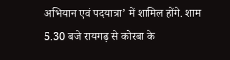अभियान एवं पदयात्रा’ में शामिल होंगे. शाम 5.30 बजे रायगढ़ से कोरबा के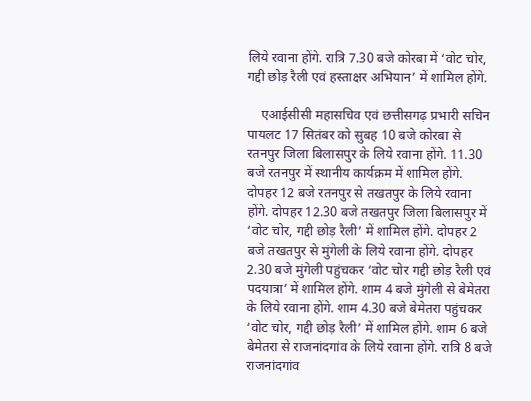लिये रवाना होंगे. रात्रि 7.30 बजे कोरबा में ‘वोट चोर, गद्दी छोड़ रैली एवं हस्ताक्षर अभियान’ में शामिल होंगे.

    एआईसीसी महासचिव एवं छत्तीसगढ़ प्रभारी सचिन पायलट 17 सितंबर को सुबह 10 बजे कोरबा से रतनपुर जिला बिलासपुर के लिये रवाना होंगे. 11.30 बजे रतनपुर में स्थानीय कार्यक्रम में शामिल होंगे. दोपहर 12 बजे रतनपुर से तखतपुर के लिये रवाना होंगे. दोपहर 12.30 बजे तखतपुर जिला बिलासपुर में ‘वोट चोर, गद्दी छोड़ रैली’ में शामिल होंगे. दोपहर 2 बजे तखतपुर से मुंगेली के लिये रवाना होंगे. दोपहर 2.30 बजे मुंगेली पहुंचकर ‘वोट चोर गद्दी छोड़ रैली एवं पदयात्रा’ में शामिल होंगे. शाम 4 बजे मुंगेली से बेमेतरा के लिये रवाना होंगे. शाम 4.30 बजे बेमेतरा पहुंचकर ‘वोट चोर, गद्दी छोड़ रैली’ में शामिल होंगे. शाम 6 बजे बेमेतरा से राजनांदगांव के लिये रवाना होंगे. रात्रि 8 बजे राजनांदगांव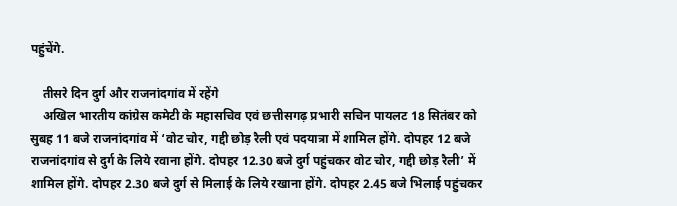पहुंचेंगे.

    तीसरे दिन दुर्ग और राजनांदगांव में रहेंगे
    अखिल भारतीय कांग्रेस कमेटी के महासचिव एवं छत्तीसगढ़ प्रभारी सचिन पायलट 18 सितंबर को सुबह 11 बजे राजनांदगांव में ‘वोट चोर, गद्दी छोड़ रैली एवं पदयात्रा में शामिल होंगे. दोपहर 12 बजे राजनांदगांव से दुर्ग के लिये रवाना होंगे. दोपहर 12.30 बजे दुर्ग पहुंचकर वोट चोर, गद्दी छोड़ रैली’ में शामिल होंगे. दोपहर 2.30 बजे दुर्ग से मिलाई के लिये रखाना होंगे. दोपहर 2.45 बजे भिलाई पहुंचकर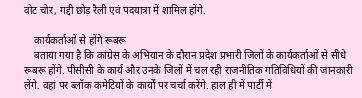वोट चोर, गद्दी छोड़ रैली एवं पदयात्रा में शामिल होंगे.

    कार्यकर्ताओं से होंगे रूबरू
    बताया गया है कि कांग्रेस के अभियान के दौरान प्रदेश प्रभारी जिलों के कार्यकर्ताओं से सीधे रूबरू होंगे. पीसीसी के कार्य और उनके जिलों में चल रही राजनीतिक गतिविधियों की जानकारी लेंगे. वहां पर ब्लॉक कमेटियों के कार्यों पर चर्चा करेंगे. हाल ही में पार्टी में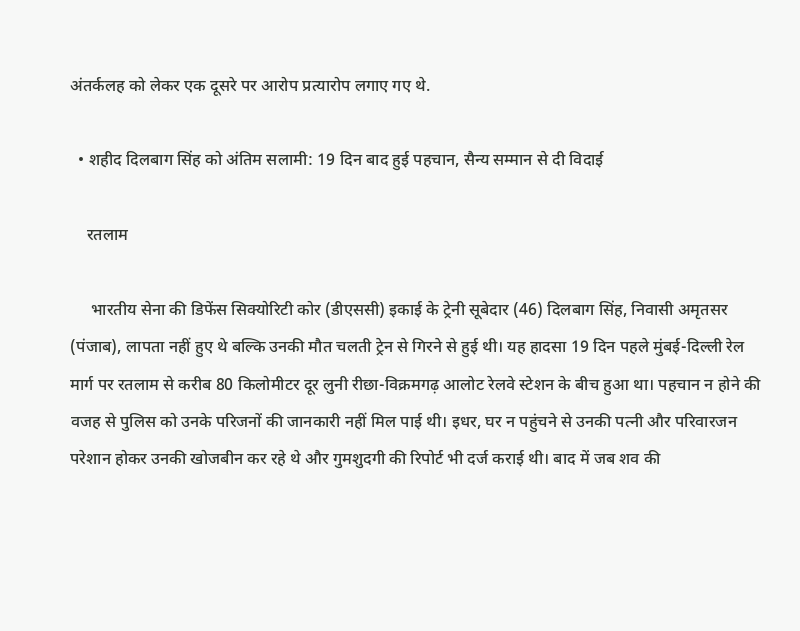अंतर्कलह को लेकर एक दूसरे पर आरोप प्रत्यारोप लगाए गए थे.

  • शहीद दिलबाग सिंह को अंतिम सलामी: 19 दिन बाद हुई पहचान, सैन्य सम्मान से दी विदाई

    रतलाम

     भारतीय सेना की डिफेंस सिक्योरिटी कोर (डीएससी) इकाई के ट्रेनी सूबेदार (46) दिलबाग सिंह, निवासी अमृतसर (पंजाब), लापता नहीं हुए थे बल्कि उनकी मौत चलती ट्रेन से गिरने से हुई थी। यह हादसा 19 दिन पहले मुंबई-दिल्ली रेल मार्ग पर रतलाम से करीब 80 किलोमीटर दूर लुनी रीछा-विक्रमगढ़ आलोट रेलवे स्टेशन के बीच हुआ था। पहचान न होने की वजह से पुलिस को उनके परिजनों की जानकारी नहीं मिल पाई थी। इधर, घर न पहुंचने से उनकी पत्नी और परिवारजन परेशान होकर उनकी खोजबीन कर रहे थे और गुमशुदगी की रिपोर्ट भी दर्ज कराई थी। बाद में जब शव की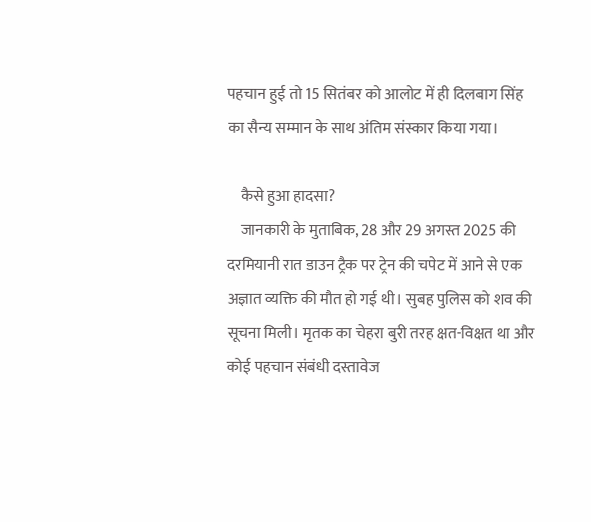पहचान हुई तो 15 सितंबर को आलोट में ही दिलबाग सिंह का सैन्य सम्मान के साथ अंतिम संस्कार किया गया।

    कैसे हुआ हादसा?
    जानकारी के मुताबिक, 28 और 29 अगस्त 2025 की दरमियानी रात डाउन ट्रैक पर ट्रेन की चपेट में आने से एक अज्ञात व्यक्ति की मौत हो गई थी। सुबह पुलिस को शव की सूचना मिली। मृतक का चेहरा बुरी तरह क्षत-विक्षत था और कोई पहचान संबंधी दस्तावेज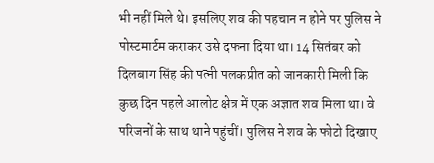भी नहीं मिले थे। इसलिए शव की पहचान न होने पर पुलिस ने पोस्टमार्टम कराकर उसे दफना दिया था। 14 सितंबर को दिलबाग सिंह की पत्नी पलकप्रीत को जानकारी मिली कि कुछ दिन पहले आलोट क्षेत्र में एक अज्ञात शव मिला था। वे परिजनों के साथ थाने पहुंचीं। पुलिस ने शव के फोटो दिखाए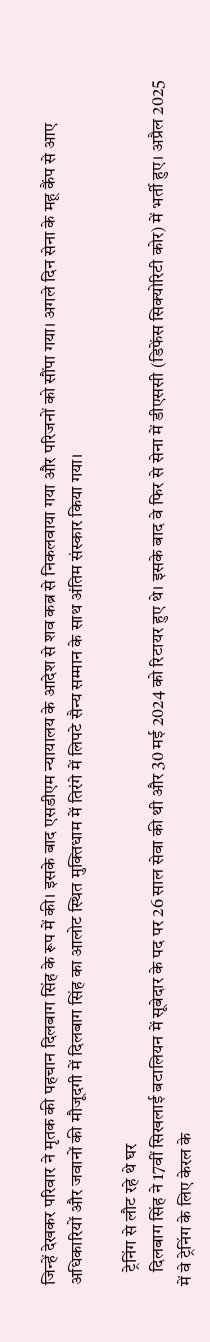जिन्हें देखकर परिवार ने मृतक की पहचान दिलबाग सिंह के रूप में की। इसके बाद एसडीएम न्यायालय के आदेश से शव कब्र से निकलवाया गया और परिजनों को सौंपा गया। अगले दिन सेना के महू कैंप से आए अधिकारियों और जवानों की मौजूदगी में दिलबाग सिंह का आलोट स्थित मुक्तिधाम में तिरंगे में लिपटे सैन्य सम्मान के साथ अंतिम संस्कार किया गया।

    ट्रेनिंग से लौट रहे थे घर
    दिलबाग सिंह ने 17वीं सिखलाई बटालियन में सूबेदार के पद पर 26 साल सेवा की थी और 30 मई 2024 को रिटायर हुए थे। इसके बाद वे फिर से सेना में डीएससी (डिफेंस सिक्योरिटी कोर) में भर्ती हुए। अप्रैल 2025 में वे ट्रेनिंग के लिए केरल के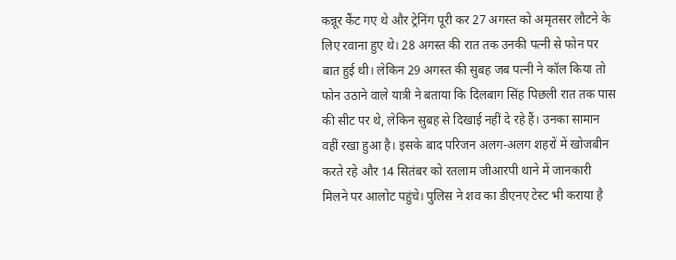कन्नूर कैंट गए थे और ट्रेनिंग पूरी कर 27 अगस्त को अमृतसर लौटने के लिए रवाना हुए थे। 28 अगस्त की रात तक उनकी पत्नी से फोन पर बात हुई थी। लेकिन 29 अगस्त की सुबह जब पत्नी ने कॉल किया तो फोन उठाने वाले यात्री ने बताया कि दिलबाग सिंह पिछली रात तक पास की सीट पर थे, लेकिन सुबह से दिखाई नहीं दे रहे हैं। उनका सामान वहीं रखा हुआ है। इसके बाद परिजन अलग-अलग शहरों में खोजबीन करते रहे और 14 सितंबर को रतलाम जीआरपी थाने में जानकारी मिलने पर आलोट पहुंचे। पुलिस ने शव का डीएनए टेस्ट भी कराया है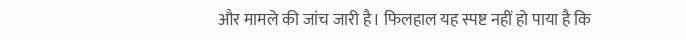और मामले की जांच जारी है। फिलहाल यह स्पष्ट नहीं हो पाया है कि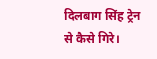दिलबाग सिंह ट्रेन से कैसे गिरे।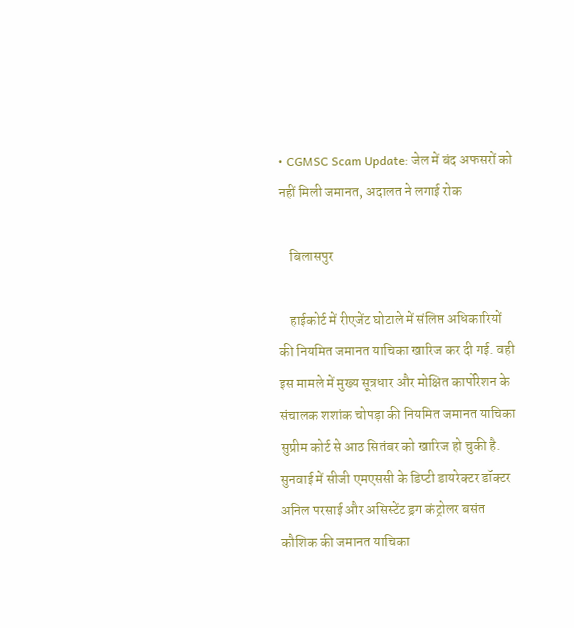• CGMSC Scam Update: जेल में बंद अफसरों को नहीं मिली जमानत, अदालत ने लगाई रोक

    बिलासपुर

    हाईकोर्ट में रीएजेंट घोटाले में संलिप्त अधिकारियों की नियमित जमानत याचिका खारिज कर दी गई. वही इस मामले में मुख्य सूत्रधार और मोक्षित कार्पोरेशन के संचालक शशांक चोपड़ा की नियमित जमानत याचिका सुप्रीम कोर्ट से आठ सितंबर को खारिज हो चुकी है. सुनवाई में सीजी एमएससी के डिप्टी डायरेक्टर डॉक्टर अनिल परसाई और असिस्टेंट ड्रग कंट्रोलर बसंत कौशिक की जमानत याचिका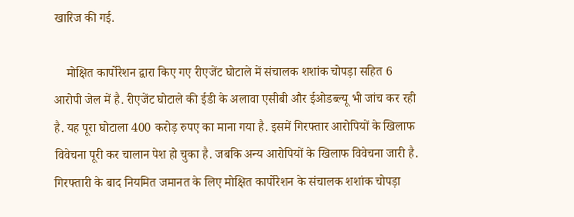खारिज की गई.

    मोक्षित कार्पोरेशन द्वारा किए गए रीएजेंट घोटाले में संचालक शशांक चोपड़ा सहित 6 आरोपी जेल में है. रीएजेंट घोटाले की ईडी के अलावा एसीबी और ईओडब्ल्यू भी जांच कर रही है. यह पूरा घोटाला 400 करोड़ रुपए का माना गया है. इसमें गिरफ्तार आरोपियों के खिलाफ विवेचना पूरी कर चालान पेश हो चुका है. जबकि अन्य आरोपियों के खिलाफ विवेचना जारी है. गिरफ्तारी के बाद नियमित जमानत के लिए मोक्षित कार्पोरेशन के संचालक शशांक चोपड़ा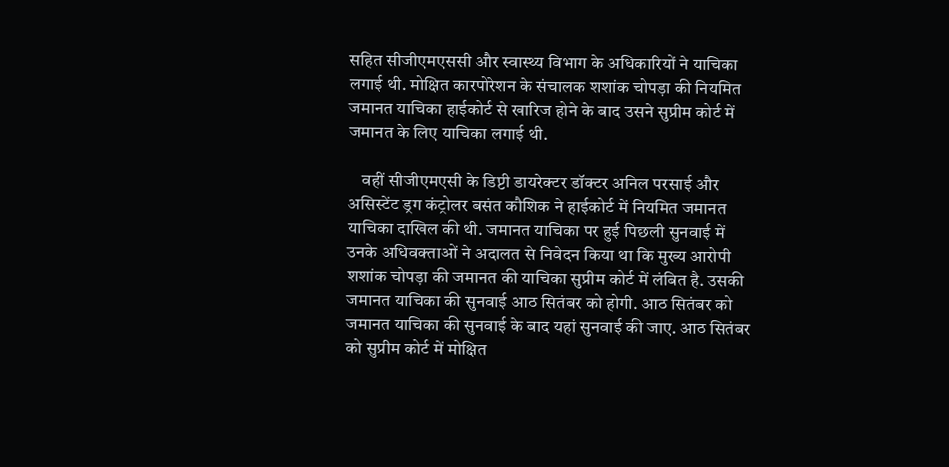सहित सीजीएमएससी और स्वास्थ्य विभाग के अधिकारियों ने याचिका लगाई थी. मोक्षित कारपोरेशन के संचालक शशांक चोपड़ा की नियमित जमानत याचिका हाईकोर्ट से खारिज होने के बाद उसने सुप्रीम कोर्ट में जमानत के लिए याचिका लगाई थी.

    वहीं सीजीएमएसी के डिप्टी डायरेक्टर डॉक्टर अनिल परसाई और असिस्टेंट ड्रग कंट्रोलर बसंत कौशिक ने हाईकोर्ट में नियमित जमानत याचिका दाखिल की थी. जमानत याचिका पर हुई पिछली सुनवाई में उनके अधिवक्ताओं ने अदालत से निवेदन किया था कि मुख्य आरोपी शशांक चोपड़ा की जमानत की याचिका सुप्रीम कोर्ट में लंबित है. उसकी जमानत याचिका की सुनवाई आठ सितंबर को होगी. आठ सितंबर को जमानत याचिका की सुनवाई के बाद यहां सुनवाई की जाए. आठ सितंबर को सुप्रीम कोर्ट में मोक्षित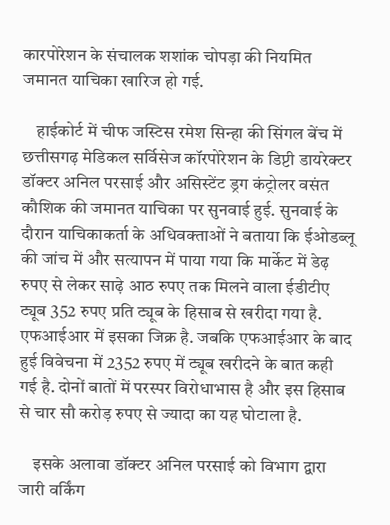कारपोरेशन के संचालक शशांक चोपड़ा की नियमित जमानत याचिका खारिज हो गई.

    हाईकोर्ट में चीफ जस्टिस रमेश सिन्हा की सिंगल बेंच में छत्तीसगढ़ मेडिकल सर्विसेज कॉरपोरेशन के डिप्टी डायरेक्टर डॉक्टर अनिल परसाई और असिस्टेंट ड्रग कंट्रोलर वसंत कौशिक की जमानत याचिका पर सुनवाई हुई. सुनवाई के दौरान याचिकाकर्ता के अधिवक्ताओं ने बताया कि ईओडब्लू की जांच में और सत्यापन में पाया गया कि मार्केट में डेढ़ रुपए से लेकर साढ़े आठ रुपए तक मिलने वाला ईडीटीए ट्यूब 352 रुपए प्रति ट्यूब के हिसाब से खरीदा गया है. एफआईआर में इसका जिक्र है. जबकि एफआईआर के बाद हुई विवेचना में 2352 रुपए में ट्यूब खरीदने के बात कही गई है. दोनों बातों में परस्पर विरोधाभास है और इस हिसाब से चार सौ करोड़ रुपए से ज्यादा का यह घोटाला है.

    इसके अलावा डॉक्टर अनिल परसाई को विभाग द्वारा जारी वर्किंग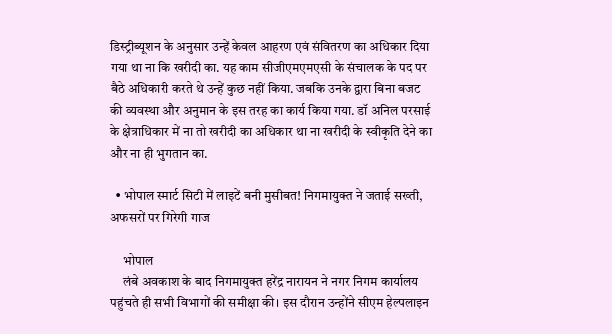डिस्ट्रीब्यूशन के अनुसार उन्हें केवल आहरण एवं संवितरण का अधिकार दिया गया था ना कि खरीदी का. यह काम सीजीएमएमएसी के संचालक के पद पर बैठे अधिकारी करते थे उन्हें कुछ नहीं किया. जबकि उनके द्वारा बिना बजट की व्यवस्था और अनुमान के इस तरह का कार्य किया गया. डॉ अनिल परसाई के क्षेत्राधिकार में ना तो खरीदी का अधिकार था ना खरीदी के स्वीकृति देने का और ना ही भुगतान का.

  • भोपाल स्मार्ट सिटी में लाइटें बनी मुसीबत! निगमायुक्त ने जताई सख्ती, अफसरों पर गिरेगी गाज

     भोपाल
     लंबे अवकाश के बाद निगमायुक्त हरेंद्र नारायन ने नगर निगम कार्यालय पहुंचते ही सभी विभागों की समीक्षा की। इस दौरान उन्होंने सीएम हेल्पलाइन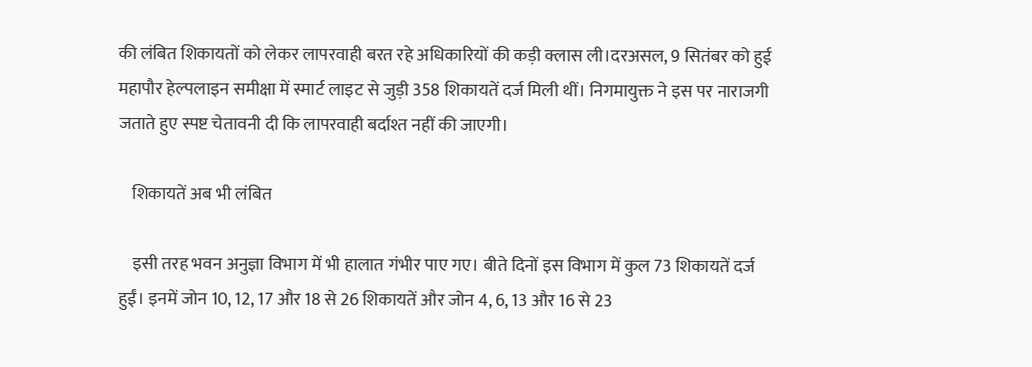की लंबित शिकायतों को लेकर लापरवाही बरत रहे अधिकारियों की कड़ी क्लास ली।दरअसल, 9 सितंबर को हुई महापौर हेल्पलाइन समीक्षा में स्मार्ट लाइट से जुड़ी 358 शिकायतें दर्ज मिली थीं। निगमायुक्त ने इस पर नाराजगी जताते हुए स्पष्ट चेतावनी दी कि लापरवाही बर्दाश्त नहीं की जाएगी।

    शिकायतें अब भी लंबित

    इसी तरह भवन अनुज्ञा विभाग में भी हालात गंभीर पाए गए। बीते दिनों इस विभाग में कुल 73 शिकायतें दर्ज हुईं। इनमें जोन 10, 12, 17 और 18 से 26 शिकायतें और जोन 4, 6, 13 और 16 से 23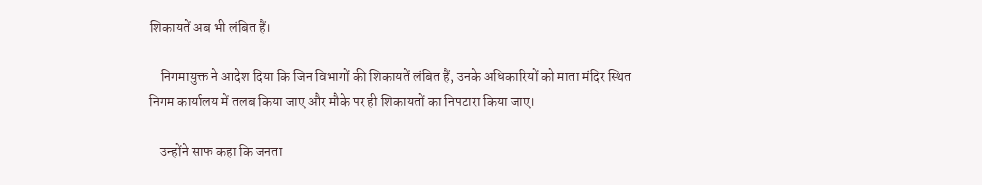शिकायतें अब भी लंबित हैं।

    निगमायुक्त ने आदेश दिया कि जिन विभागों की शिकायतें लंबित हैं, उनके अधिकारियों को माता मंदिर स्थित निगम कार्यालय में तलब किया जाए और मौके पर ही शिकायतों का निपटारा किया जाए।

    उन्होंने साफ कहा कि जनता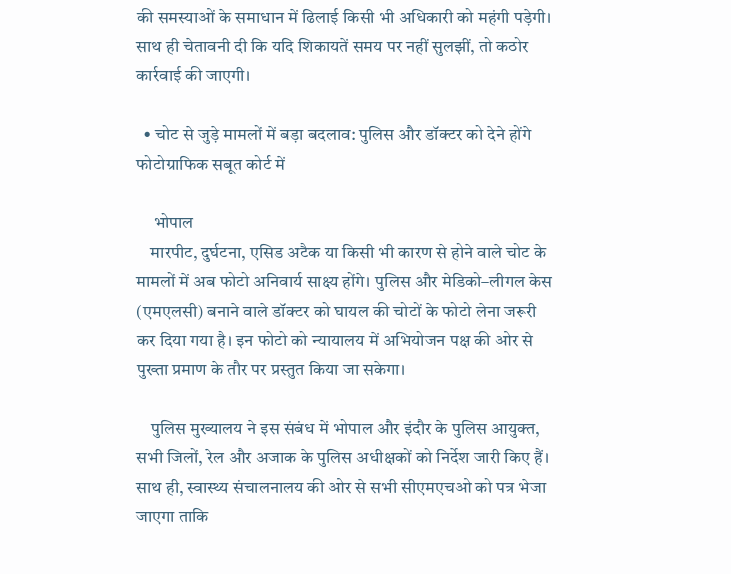की समस्याओं के समाधान में ढिलाई किसी भी अधिकारी को महंगी पड़ेगी। साथ ही चेतावनी दी कि यदि शिकायतें समय पर नहीं सुलझीं, तो कठोर कार्रवाई की जाएगी।

  • चोट से जुड़े मामलों में बड़ा बदलाव: पुलिस और डॉक्टर को देने होंगे फोटोग्राफिक सबूत कोर्ट में

     भोपाल
    मारपीट, दुर्घटना, एसिड अटैक या किसी भी कारण से होने वाले चोट के मामलों में अब फोटो अनिवार्य साक्ष्य होंगे। पुलिस और मेडिको–लीगल केस (एमएलसी) बनाने वाले डॉक्टर को घायल की चोटों के फोटो लेना जरूरी कर दिया गया है। इन फोटो को न्यायालय में अभियोजन पक्ष की ओर से पुख्ता प्रमाण के तौर पर प्रस्तुत किया जा सकेगा।

    पुलिस मुख्यालय ने इस संबंध में भोपाल और इंदौर के पुलिस आयुक्त, सभी जिलों, रेल और अजाक के पुलिस अधीक्षकों को निर्देश जारी किए हैं। साथ ही, स्वास्थ्य संचालनालय की ओर से सभी सीएमएचओ को पत्र भेजा जाएगा ताकि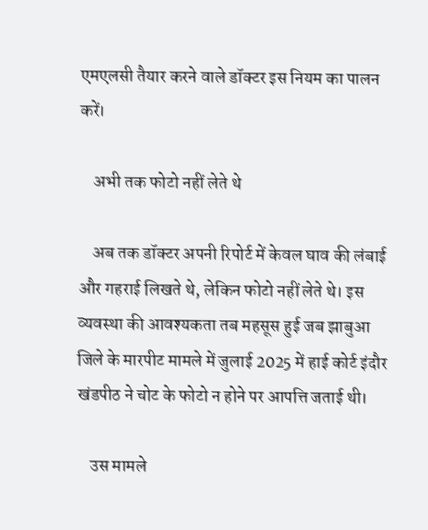एमएलसी तैयार करने वाले डॉक्टर इस नियम का पालन करें।

    अभी तक फोटो नहीं लेते थे

    अब तक डॉक्टर अपनी रिपोर्ट में केवल घाव की लंबाई और गहराई लिखते थे, लेकिन फोटो नहीं लेते थे। इस व्यवस्था की आवश्यकता तब महसूस हुई जब झाबुआ जिले के मारपीट मामले में जुलाई 2025 में हाई कोर्ट इंदौर खंडपीठ ने चोट के फोटो न होने पर आपत्ति जताई थी।

    उस मामले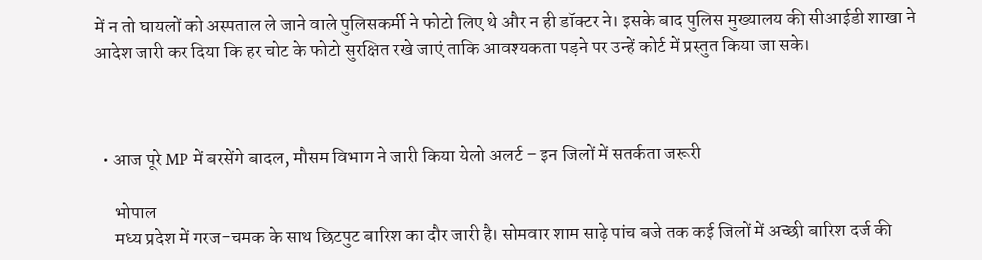में न तो घायलों को अस्पताल ले जाने वाले पुलिसकर्मी ने फोटो लिए थे और न ही डॉक्टर ने। इसके बाद पुलिस मुख्यालय की सीआईडी शाखा ने आदेश जारी कर दिया कि हर चोट के फोटो सुरक्षित रखे जाएं ताकि आवश्यकता पड़ने पर उन्हें कोर्ट में प्रस्तुत किया जा सके।



  • आज पूरे MP में बरसेंगे बादल, मौसम विभाग ने जारी किया येलो अलर्ट – इन जिलों में सतर्कता जरूरी

     भोपाल
     मध्य प्रदेश में गरज-चमक के साथ छिटपुट बारिश का दौर जारी है। सोमवार शाम साढ़े पांच बजे तक कई जिलों में अच्छी बारिश दर्ज की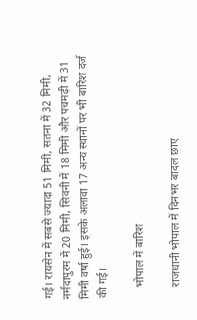गई। रायसेन में सबसे ज्यादा 51 मिमी, सतना में 32 मिमी, नर्मदापुरम में 20 मिमी, सिवनी में 18 मिमी और पचमढ़ी में 31 मिमी वर्षा हुई। इसके अलावा 17 अन्य स्थानों पर भी बारिश दर्ज की गई।

    भोपाल में बारिश

    राजधानी भोपाल में दिनभर बादल छाए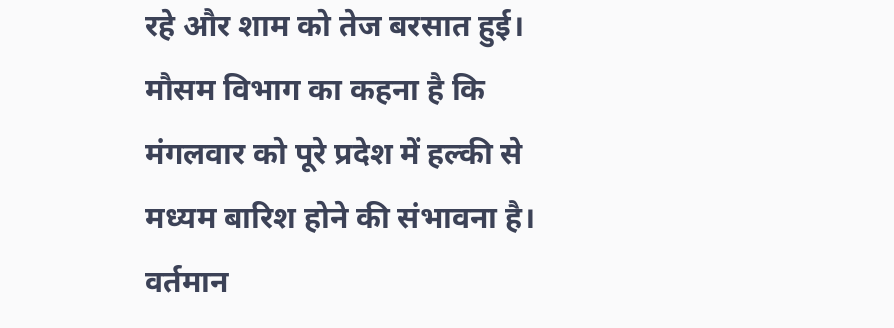रहे और शाम को तेज बरसात हुई। मौसम विभाग का कहना है कि मंगलवार को पूरे प्रदेश में हल्की से मध्यम बारिश होने की संभावना है। वर्तमान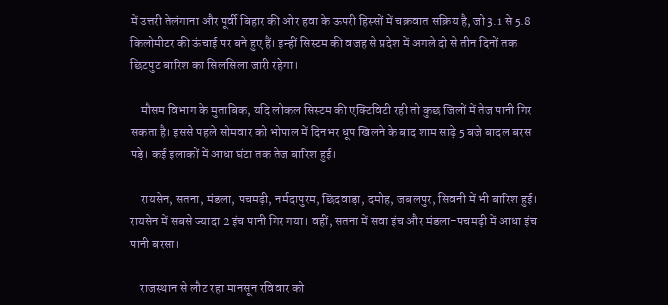में उत्तरी तेलंगाना और पूर्वी बिहार की ओर हवा के ऊपरी हिस्सों में चक्रवात सक्रिय है, जो 3.1 से 5.8 किलोमीटर की ऊंचाई पर बने हुए हैं। इन्हीं सिस्टम की वजह से प्रदेश में अगले दो से तीन दिनों तक छिटपुट बारिश का सिलसिला जारी रहेगा।

    मौसम विभाग के मुताबिक, यदि लोकल सिस्टम की एक्टिविटी रही तो कुछ जिलों में तेज पानी गिर सकता है। इससे पहले सोमवार को भोपाल में दिनभर धूप खिलने के बाद शाम साढ़े 5 बजे बादल बरस पड़े। कई इलाकों में आधा घंटा तक तेज बारिश हुई।

    रायसेन, सतना, मंडला, पचमढ़ी, नर्मदापुरम, छिंदवाड़ा, दमोह, जबलपुर, सिवनी में भी बारिश हुई। रायसेन में सबसे ज्यादा 2 इंच पानी गिर गया। वहीं, सतना में सवा इंच और मंडला-पचमढ़ी में आधा इंच पानी बरसा।

    राजस्थान से लौट रहा मानसून रविवार को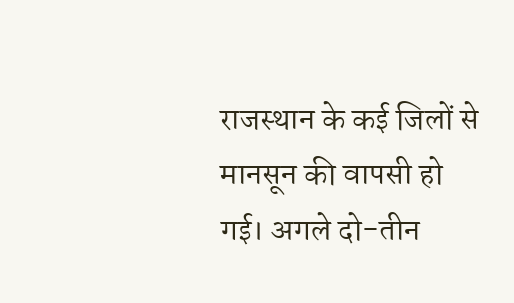राजस्थान के कई जिलों से मानसून की वापसी हो गई। अगले दो-तीन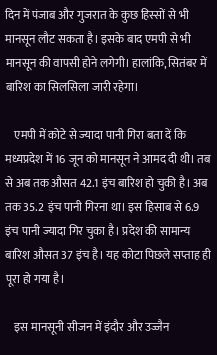दिन में पंजाब और गुजरात के कुछ हिस्सों से भी मानसून लौट सकता है। इसके बाद एमपी से भी मानसून की वापसी होने लगेगी। हालांकि, सितंबर में बारिश का सिलसिला जारी रहेगा।

    एमपी में कोटे से ज्यादा पानी गिरा बता दें कि मध्यप्रदेश में 16 जून को मानसून ने आमद दी थी। तब से अब तक औसत 42.1 इंच बारिश हो चुकी है। अब तक 35.2 इंच पानी गिरना था। इस हिसाब से 6.9 इंच पानी ज्यादा गिर चुका है। प्रदेश की सामान्य बारिश औसत 37 इंच है। यह कोटा पिछले सप्ताह ही पूरा हो गया है।

    इस मानसूनी सीजन में इंदौर और उज्जैन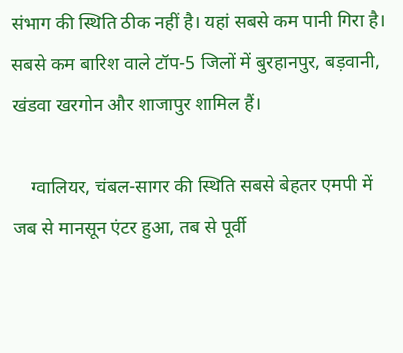संभाग की स्थिति ठीक नहीं है। यहां सबसे कम पानी गिरा है। सबसे कम बारिश वाले टॉप-5 जिलों में बुरहानपुर, बड़वानी, खंडवा खरगोन और शाजापुर शामिल हैं।

    ग्वालियर, चंबल-सागर की स्थिति सबसे बेहतर एमपी में जब से मानसून एंटर हुआ, तब से पूर्वी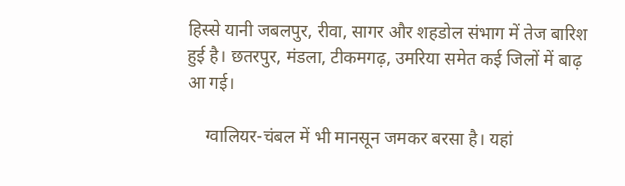हिस्से यानी जबलपुर, रीवा, सागर और शहडोल संभाग में तेज बारिश हुई है। छतरपुर, मंडला, टीकमगढ़, उमरिया समेत कई जिलों में बाढ़ आ गई।

    ग्वालियर-चंबल में भी मानसून जमकर बरसा है। यहां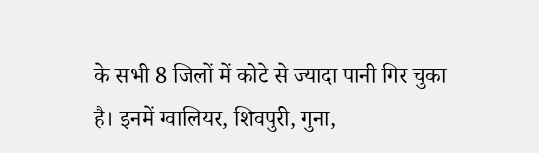के सभी 8 जिलों में कोटे से ज्यादा पानी गिर चुका है। इनमें ग्वालियर, शिवपुरी, गुना,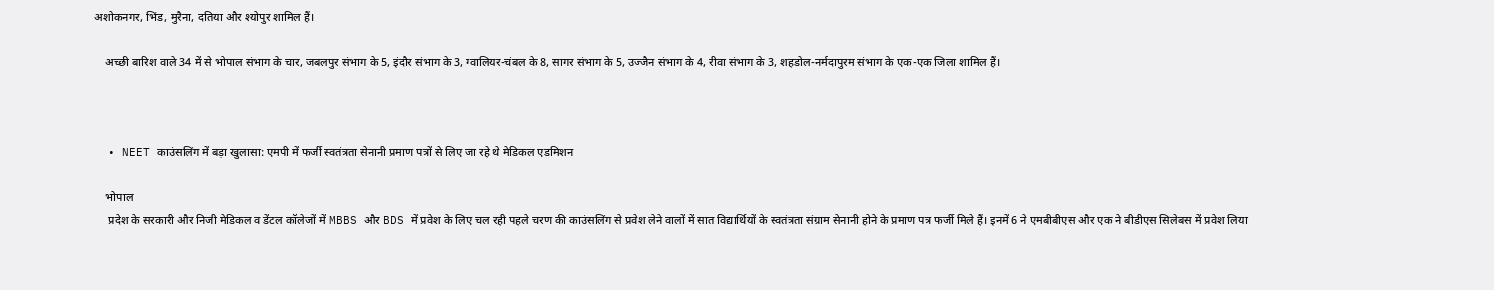अशोकनगर, भिंड, मुरैना, दतिया और श्योपुर शामिल हैं।

    अच्छी बारिश वाले 34 में से भोपाल संभाग के चार, जबलपुर संभाग के 5, इंदौर संभाग के 3, ग्वालियर-चंबल के 8, सागर संभाग के 5, उज्जैन संभाग के 4, रीवा संभाग के 3, शहडोल-नर्मदापुरम संभाग के एक-एक जिला शामिल हैं।



  • NEET काउंसलिंग में बड़ा खुलासा: एमपी में फर्जी स्वतंत्रता सेनानी प्रमाण पत्रों से लिए जा रहे थे मेडिकल एडमिशन

    भोपाल
     प्रदेश के सरकारी और निजी मेडिकल व डेंटल कॉलेजों में MBBS और BDS में प्रवेश के लिए चल रही पहले चरण की काउंसलिंग से प्रवेश लेने वालों में सात विद्यार्थियों के स्वतंत्रता संग्राम सेनानी होने के प्रमाण पत्र फर्जी मिले हैं। इनमें 6 ने एमबीबीएस और एक ने बीडीएस सिलेबस में प्रवेश लिया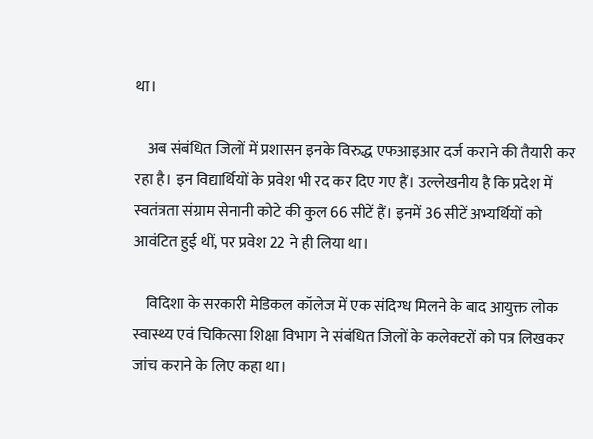था।

    अब संबंधित जिलों में प्रशासन इनके विरुद्ध एफआइआर दर्ज कराने की तैयारी कर रहा है। इन विद्यार्थियों के प्रवेश भी रद कर दिए गए हैं। उल्लेखनीय है कि प्रदेश में स्वतंत्रता संग्राम सेनानी कोटे की कुल 66 सीटें हैं। इनमें 36 सीटें अभ्यर्थियों को आवंटित हुई थीं, पर प्रवेश 22 ने ही लिया था।

    विदिशा के सरकारी मेडिकल कॉलेज में एक संदिग्ध मिलने के बाद आयुक्त लोक स्वास्थ्य एवं चिकित्सा शिक्षा विभाग ने संबंधित जिलों के कलेक्टरों को पत्र लिखकर जांच कराने के लिए कहा था।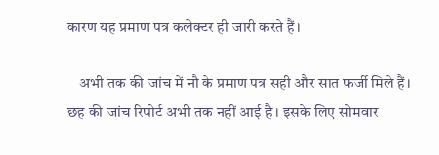कारण यह प्रमाण पत्र कलेक्टर ही जारी करते हैं।

    अभी तक की जांच में नौ के प्रमाण पत्र सही और सात फर्जी मिले हैं। छह की जांच रिपोर्ट अभी तक नहीं आई है। इसके लिए सोमवार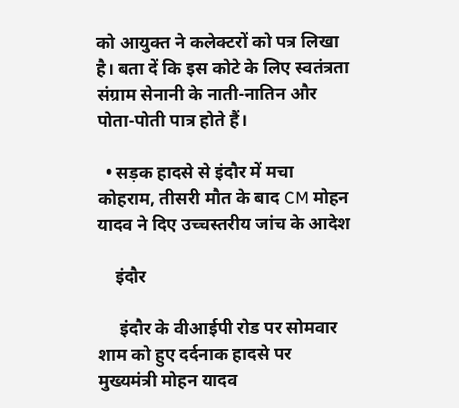को आयुक्त ने कलेक्टरों को पत्र लिखा है। बता दें कि इस कोटे के लिए स्वतंत्रता संग्राम सेनानी के नाती-नातिन और पोता-पोती पात्र होते हैं।

  • सड़क हादसे से इंदौर में मचा कोहराम, तीसरी मौत के बाद CM मोहन यादव ने दिए उच्चस्तरीय जांच के आदेश

    इंदौर

     इंदौर के वीआईपी रोड पर सोमवार शाम को हुए दर्दनाक हादसे पर मुख्यमंत्री मोहन यादव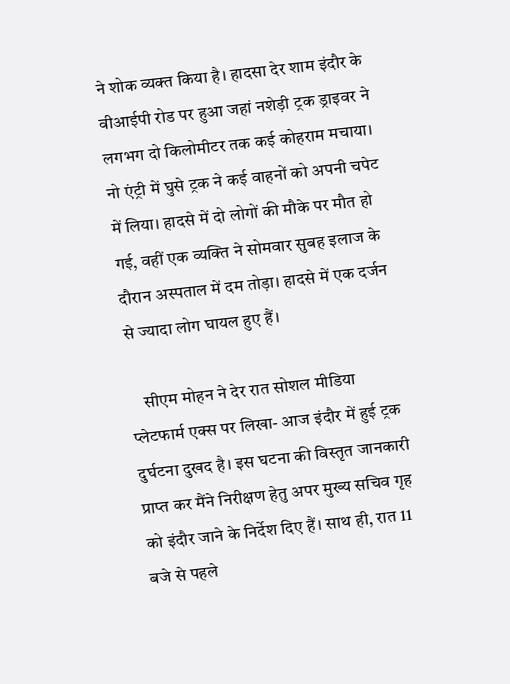ने शोक व्यक्त किया है। हादसा देर शाम इंदौर के वीआईपी रोड पर हुआ जहां नशेड़ी ट्रक ड्राइवर ने लगभग दो किलोमीटर तक कई कोहराम मचाया। नो एंट्री में घुसे ट्रक ने कई वाहनों को अपनी चपेट में लिया। हादसे में दो लोगों की मौके पर मौत हो गई, वहीं एक व्यक्ति ने सोमवार सुबह इलाज के दौरान अस्पताल में दम तोड़ा। हादसे में एक दर्जन से ज्यादा लोग घायल हुए हैं।

    सीएम मोहन ने देर रात सोशल मीडिया प्लेटफार्म एक्स पर लिखा- आज इंदौर में हुई ट्रक दुर्घटना दुखद है। इस घटना की विस्तृत जानकारी प्राप्त कर मैंने निरीक्षण हेतु अपर मुख्य सचिव गृह को इंदौर जाने के निर्देश दिए हैं। साथ ही, रात 11 बजे से पहले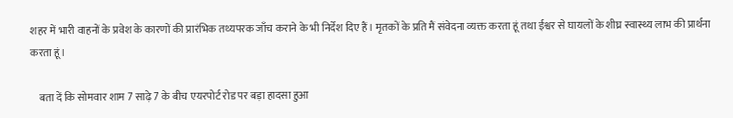शहर में भारी वाहनों के प्रवेश के कारणों की प्रारंभिक तथ्यपरक जाँच कराने के भी निर्देश दिए हैं। मृतकों के प्रति मैं संवेदना व्यक्त करता हूं तथा ईश्वर से घायलों के शीघ्र स्वास्थ्य लाभ की प्रार्थना करता हूं।

    बता दें कि सोमवार शाम 7 साढ़े 7 के बीच एयरपोर्ट रोड पर बड़ा हादसा हुआ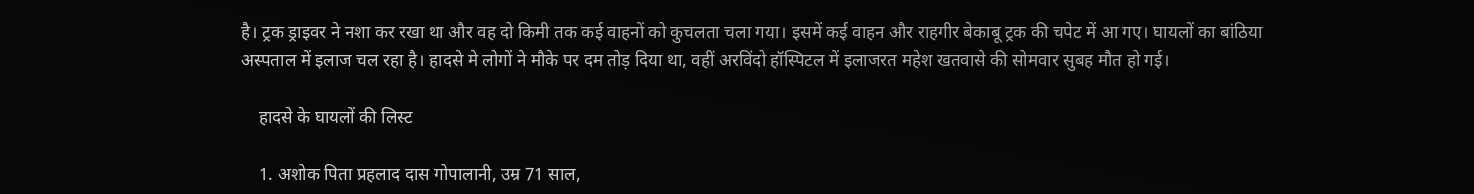है। ट्रक ड्राइवर ने नशा कर रखा था और वह दो किमी तक कई वाहनों को कुचलता चला गया। इसमें कई वाहन और राहगीर बेकाबू ट्रक की चपेट में आ गए। घायलों का बांठिया अस्पताल में इलाज चल रहा है। हादसे मे लोगों ने मौके पर दम तोड़ दिया था, वहीं अरविंदो हॉस्पिटल में इलाजरत महेश खतवासे की सोमवार सुबह मौत हो गई।

    हादसे के घायलों की लिस्ट

    1. अशोक पिता प्रहलाद दास गोपालानी, उम्र 71 साल,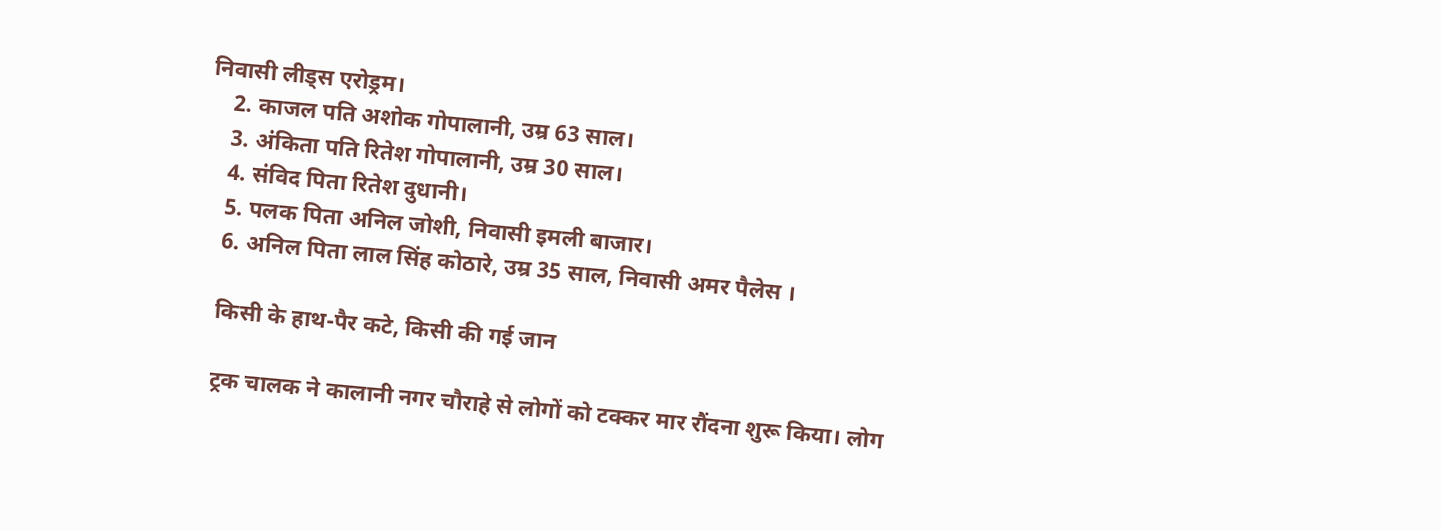निवासी लीड्स एरोड्रम।
    2. काजल पति अशोक गोपालानी, उम्र 63 साल।
    3. अंकिता पति रितेश गोपालानी, उम्र 30 साल।
    4. संविद पिता रितेश दुधानी।
    5. पलक पिता अनिल जोशी, निवासी इमली बाजार।
    6. अनिल पिता लाल सिंह कोठारे, उम्र 35 साल, निवासी अमर पैलेस ।

    किसी के हाथ-पैर कटे, किसी की गई जान

    ट्रक चालक ने कालानी नगर चौराहे से लोगों को टक्कर मार रौंदना शुरू किया। लोग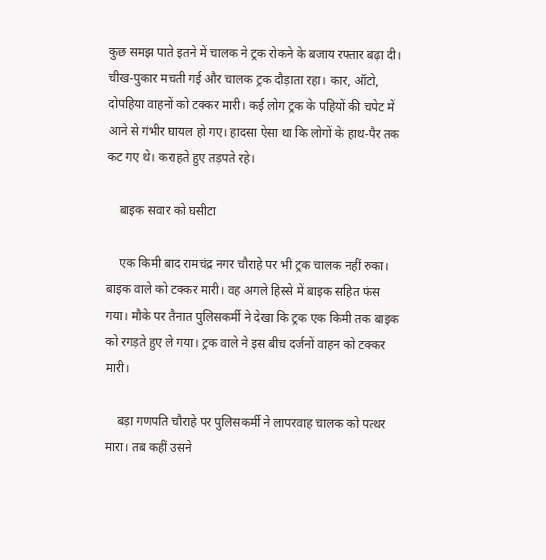कुछ समझ पाते इतने में चालक ने ट्रक रोकने के बजाय रफ्तार बढ़ा दी। चीख-पुकार मचती गई और चालक ट्रक दौड़ाता रहा। कार, ऑटो, दोपहिया वाहनों को टक्कर मारी। कई लोग ट्रक के पहियों की चपेट में आने से गंभीर घायल हो गए। हादसा ऐसा था कि लोगों के हाथ-पैर तक कट गए थे। कराहते हुए तड़पते रहे।

    बाइक सवार को घसीटा

    एक किमी बाद रामचंद्र नगर चौराहे पर भी ट्रक चालक नहीं रुका। बाइक वाले को टक्कर मारी। वह अगले हिस्से में बाइक सहित फंस गया। मौके पर तैनात पुलिसकर्मी ने देखा कि ट्रक एक किमी तक बाइक को रगड़ते हुए ले गया। ट्रक वाले ने इस बीच दर्जनों वाहन को टक्कर मारी।

    बड़ा गणपति चौराहे पर पुलिसकर्मी ने लापरवाह चालक को पत्थर मारा। तब कहीं उसने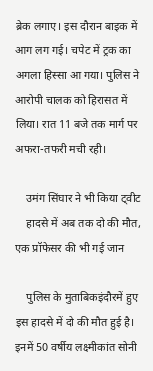ब्रेक लगाए। इस दौरान बाइक में आग लग गई। चपेट में ट्रक का अगला हिस्सा आ गया। पुलिस ने आरोपी चालक को हिरासत में लिया। रात 11 बजे तक मार्ग पर अफरा-तफरी मची रही।

    उमंग सिंघार ने भी किया ट्वीट
    हादसे में अब तक दो की मौत, एक प्रॉफेसर की भी गई जान

    पुलिस के मुताबिकइंदौरमें हुए इस हादसे में दो की मौत हुई है। इनमें 50 वर्षीय लक्ष्मीकांत सोनी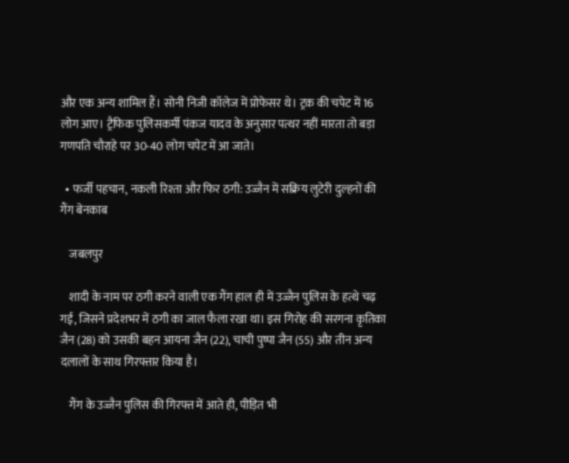और एक अन्य शामिल हैं। सोनी निजी कॉलेज में प्रोफेसर थे। ट्रक की चपेट में 16 लोग आए। ट्रैफिक पुलिसकर्मी पंकज यादव के अनुसार पत्थर नहीं मारता तो बड़ा गणपति चौराहे पर 30-40 लोग चपेट में आ जाते।

  • फर्जी पहचान, नकली रिश्ता और फिर ठगी: उज्जैन में सक्रिय लुटेरी दुल्हनों की गैंग बेनकाब

    जबलपुर

    शादी के नाम पर ठगी करने वाली एक गैंग हाल ही में उज्जैन पुलिस के हत्थे चढ़ गई, जिसने प्रदेशभर में ठगी का जाल फैला रखा था। इस गिरोह की सरगना कृतिका जैन (28) को उसकी बहन आयना जैन (22), चाची पुष्पा जैन (55) और तीन अन्य दलालों के साथ गिरफ्तार किया है।

    गैंग के उज्जैन पुलिस की गिरफ्त में आते ही, पीड़ित भी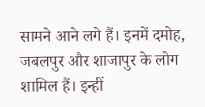सामने आने लगे हैं। इनमें दमोह, जबलपुर और शाजापुर के लोग शामिल हैं। इन्हीं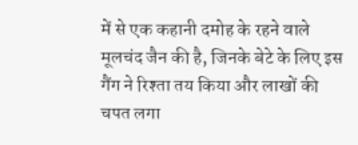में से एक कहानी दमोह के रहने वाले मूलचंद जैन की है, जिनके बेटे के लिए इस गैंग ने रिश्ता तय किया और लाखों की चपत लगा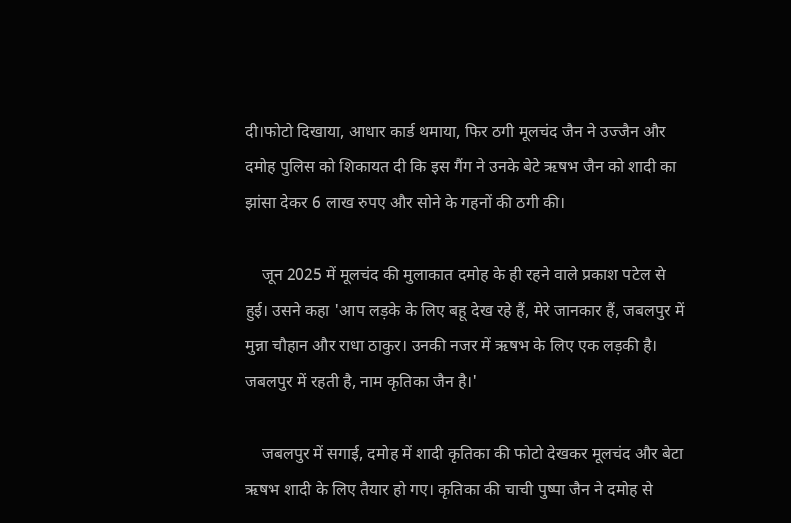दी।फोटो दिखाया, आधार कार्ड थमाया, फिर ठगी मूलचंद जैन ने उज्जैन और दमोह पुलिस को शिकायत दी कि इस गैंग ने उनके बेटे ऋषभ जैन को शादी का झांसा देकर 6 लाख रुपए और सोने के गहनों की ठगी की।

    जून 2025 में मूलचंद की मुलाकात दमोह के ही रहने वाले प्रकाश पटेल से हुई। उसने कहा 'आप लड़के के लिए बहू देख रहे हैं, मेरे जानकार हैं, जबलपुर में मुन्ना चौहान और राधा ठाकुर। उनकी नजर में ऋषभ के लिए एक लड़की है। जबलपुर में रहती है, नाम कृतिका जैन है।'

    जबलपुर में सगाई, दमोह में शादी कृतिका की फोटो देखकर मूलचंद और बेटा ऋषभ शादी के लिए तैयार हो गए। कृतिका की चाची पुष्पा जैन ने दमोह से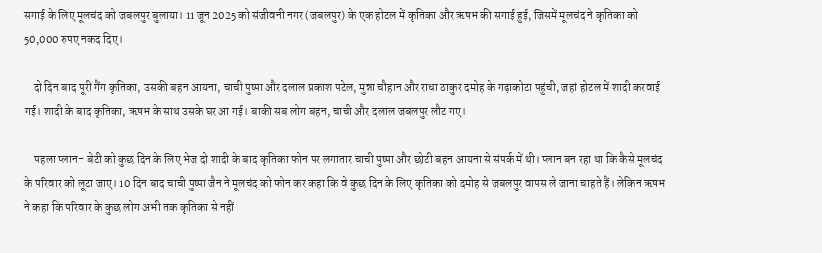सगाई के लिए मूलचंद को जबलपुर बुलाया। 11 जून 2025 को संजीवनी नगर (जबलपुर) के एक होटल में कृतिका और ऋषभ की सगाई हुई, जिसमें मूलचंद ने कृतिका को 50,000 रुपए नकद दिए।

    दो दिन बाद पूरी गैंग कृतिका, उसकी बहन आयना, चाची पुष्पा और दलाल प्रकाश पटेल, मुन्ना चौहान और राधा ठाकुर दमोह के गढ़ाकोटा पहुंची, जहां होटल में शादी करवाई गई। शादी के बाद कृतिका, ऋषभ के साथ उसके घर आ गई। बाकी सब लोग बहन, चाची और दलाल जबलपुर लौट गए।

    पहला प्लान- बेटी को कुछ दिन के लिए भेज दो शादी के बाद कृतिका फोन पर लगातार चाची पुष्पा और छोटी बहन आयना से संपर्क में थी। प्लान बन रहा था कि कैसे मूलचंद के परिवार को लूटा जाए। 10 दिन बाद चाची पुष्पा जैन ने मूलचंद को फोन कर कहा कि वे कुछ दिन के लिए कृतिका को दमोह से जबलपुर वापस ले जाना चाहते हैं। लेकिन ऋषभ ने कहा कि परिवार के कुछ लोग अभी तक कृतिका से नहीं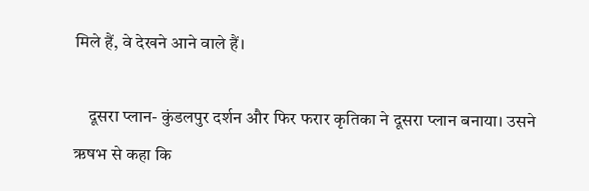मिले हैं, वे देखने आने वाले हैं।

    दूसरा प्लान- कुंडलपुर दर्शन और फिर फरार कृतिका ने दूसरा प्लान बनाया। उसने ऋषभ से कहा कि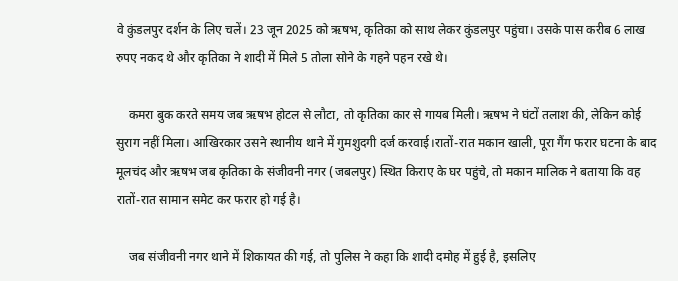वे कुंडलपुर दर्शन के लिए चलें। 23 जून 2025 को ऋषभ, कृतिका को साथ लेकर कुंडलपुर पहुंचा। उसके पास करीब 6 लाख रुपए नकद थे और कृतिका ने शादी में मिले 5 तोला सोने के गहने पहन रखे थे।

    कमरा बुक करते समय जब ऋषभ होटल से लौटा, तो कृतिका कार से गायब मिली। ऋषभ ने घंटों तलाश की, लेकिन कोई सुराग नहीं मिला। आखिरकार उसने स्थानीय थाने में गुमशुदगी दर्ज करवाई।रातों-रात मकान खाली, पूरा गैंग फरार घटना के बाद मूलचंद और ऋषभ जब कृतिका के संजीवनी नगर (जबलपुर) स्थित किराए के घर पहुंचे, तो मकान मालिक ने बताया कि वह रातों-रात सामान समेट कर फरार हो गई है।

    जब संजीवनी नगर थाने में शिकायत की गई, तो पुलिस ने कहा कि शादी दमोह में हुई है, इसलिए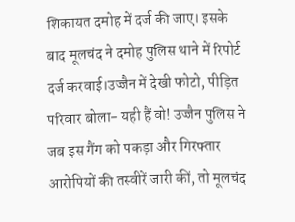शिकायत दमोह में दर्ज की जाए। इसके बाद मूलचंद ने दमोह पुलिस थाने में रिपोर्ट दर्ज करवाई।उज्जैन में देखी फोटो, पीड़ित परिवार बोला- यही हैं वो! उज्जैन पुलिस ने जब इस गैंग को पकड़ा और गिरफ्तार आरोपियों की तस्वीरें जारी कीं, तो मूलचंद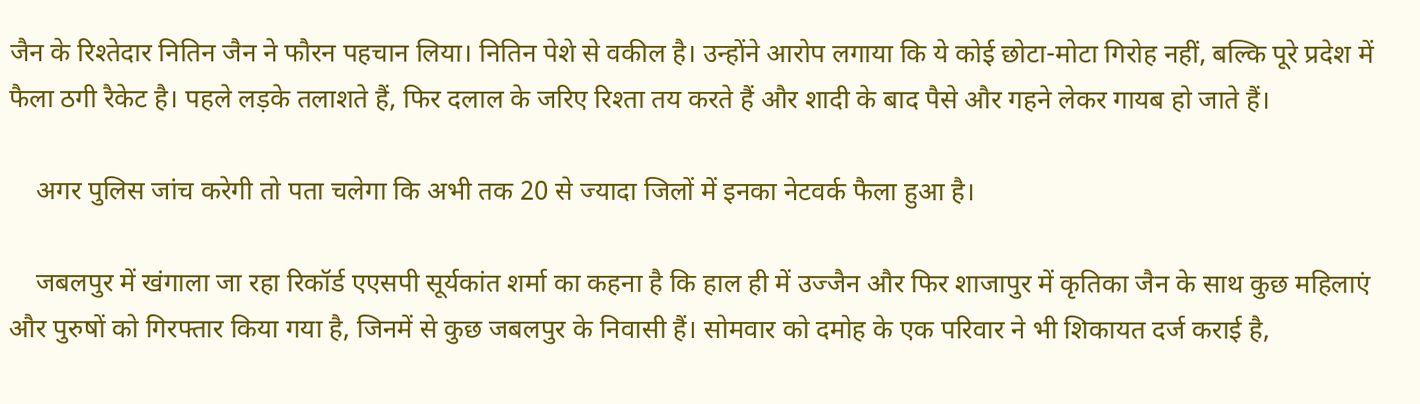जैन के रिश्तेदार नितिन जैन ने फौरन पहचान लिया। नितिन पेशे से वकील है। उन्होंने आरोप लगाया कि ये कोई छोटा-मोटा गिरोह नहीं, बल्कि पूरे प्रदेश में फैला ठगी रैकेट है। पहले लड़के तलाशते हैं, फिर दलाल के जरिए रिश्ता तय करते हैं और शादी के बाद पैसे और गहने लेकर गायब हो जाते हैं।

    अगर पुलिस जांच करेगी तो पता चलेगा कि अभी तक 20 से ज्यादा जिलों में इनका नेटवर्क फैला हुआ है।

    जबलपुर में खंगाला जा रहा रिकॉर्ड एएसपी सूर्यकांत शर्मा का कहना है कि हाल ही में उज्जैन और फिर शाजापुर में कृतिका जैन के साथ कुछ महिलाएं और पुरुषों को गिरफ्तार किया गया है, जिनमें से कुछ जबलपुर के निवासी हैं। सोमवार को दमोह के एक परिवार ने भी शिकायत दर्ज कराई है,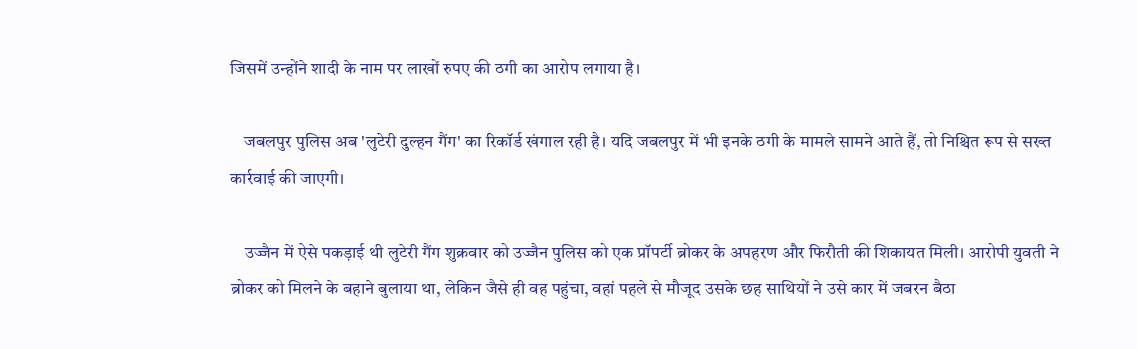जिसमें उन्होंने शादी के नाम पर लाखों रुपए की ठगी का आरोप लगाया है।

    जबलपुर पुलिस अब 'लुटेरी दुल्हन गैंग' का रिकॉर्ड खंगाल रही है। यदि जबलपुर में भी इनके ठगी के मामले सामने आते हैं, तो निश्चित रूप से सख्त कार्रवाई की जाएगी।

    उज्जैन में ऐसे पकड़ाई थी लुटेरी गैंग शुक्रवार को उज्जैन पुलिस को एक प्रॉपर्टी ब्रोकर के अपहरण और फिरौती की शिकायत मिली। आरोपी युवती ने ब्रोकर को मिलने के बहाने बुलाया था, लेकिन जैसे ही वह पहुंचा, वहां पहले से मौजूद उसके छह साथियों ने उसे कार में जबरन बैठा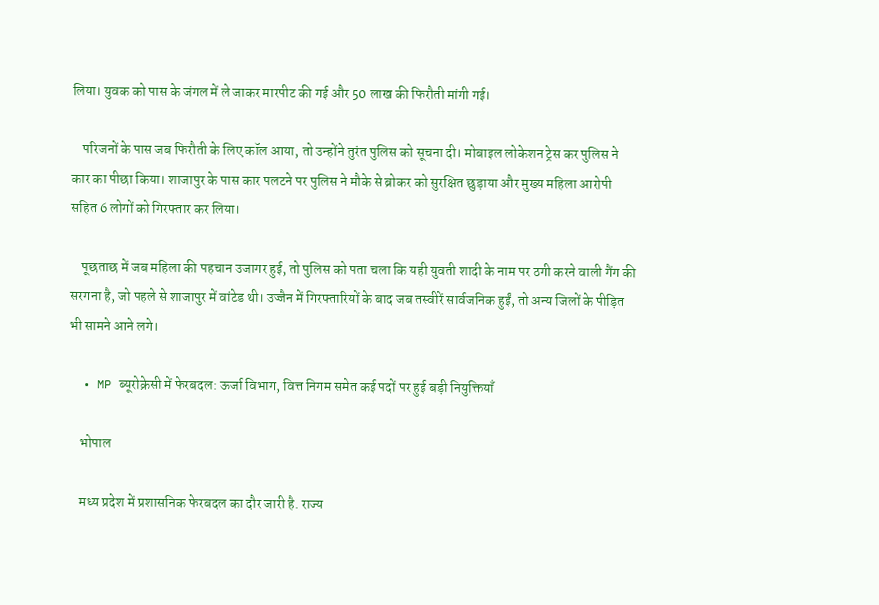लिया। युवक को पास के जंगल में ले जाकर मारपीट की गई और 50 लाख की फिरौती मांगी गई।

    परिजनों के पास जब फिरौती के लिए कॉल आया, तो उन्होंने तुरंत पुलिस को सूचना दी। मोबाइल लोकेशन ट्रेस कर पुलिस ने कार का पीछा किया। शाजापुर के पास कार पलटने पर पुलिस ने मौके से ब्रोकर को सुरक्षित छुड़ाया और मुख्य महिला आरोपी सहित 6 लोगों को गिरफ्तार कर लिया।

    पूछताछ में जब महिला की पहचान उजागर हुई, तो पुलिस को पता चला कि यही युवती शादी के नाम पर ठगी करने वाली गैंग की सरगना है, जो पहले से शाजापुर में वांटेड थी। उज्जैन में गिरफ्तारियों के बाद जब तस्वीरें सार्वजनिक हुईं, तो अन्य जिलों के पीड़ित भी सामने आने लगे।

  • MP ब्यूरोक्रेसी में फेरबदल: ऊर्जा विभाग, वित्त निगम समेत कई पदों पर हुई बड़ी नियुक्तियाँ

    भोपाल

    मध्य प्रदेश में प्रशासनिक फेरबदल का दौर जारी है. राज्य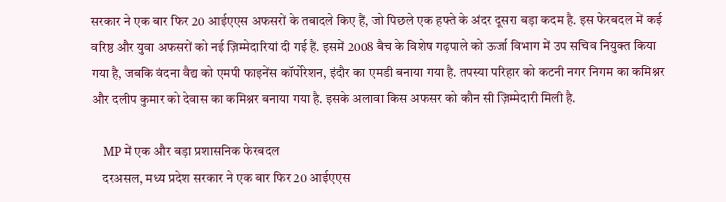सरकार ने एक बार फिर 20 आईएएस अफसरों के तबादले किए हैं, जो पिछले एक हफ्ते के अंदर दूसरा बड़ा कदम है. इस फेरबदल में कई वरिष्ठ और युवा अफसरों को नई ज़िम्मेदारियां दी गई हैं. इसमें 2008 बैच के विशेष गढ़पाले को ऊर्जा विभाग में उप सचिव नियुक्त किया गया है, जबकि वंदना वैद्य को एमपी फाइनेंस कॉर्पोरेशन, इंदौर का एमडी बनाया गया है. तपस्या परिहार को कटनी नगर निगम का कमिश्नर और दलीप कुमार को देवास का कमिश्नर बनाया गया है. इसके अलावा किस अफसर को कौन सी ज़िम्मेदारी मिली है.

    MP में एक और बड़ा प्रशासनिक फेरबदल
    दरअसल, मध्य प्रदेश सरकार ने एक बार फिर 20 आईएएस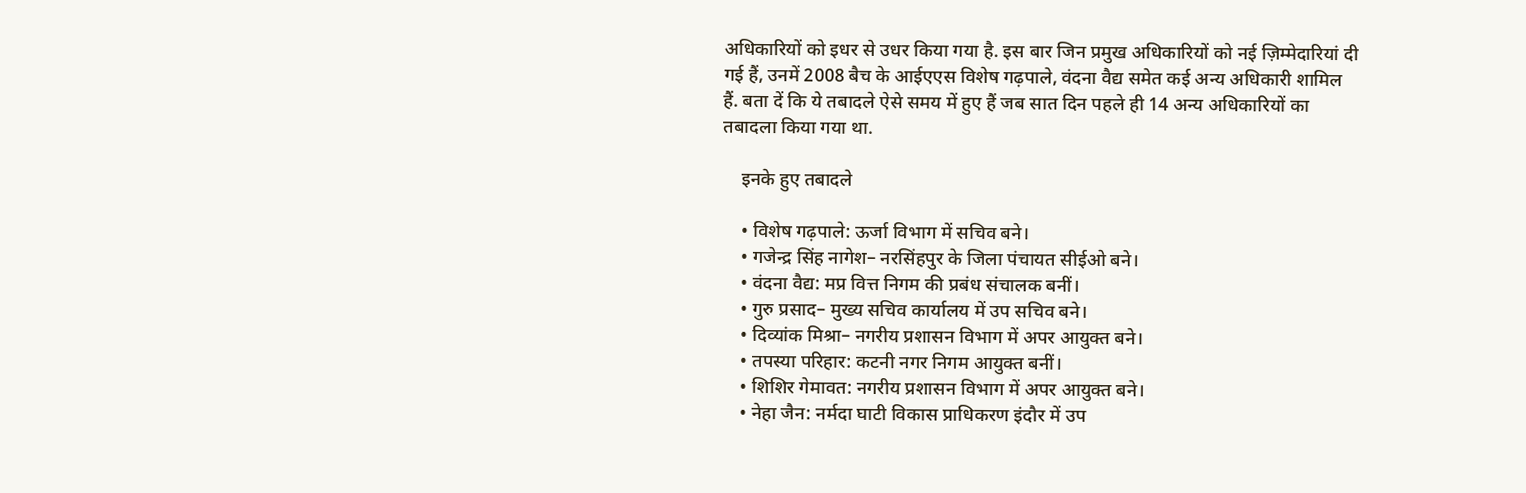अधिकारियों को इधर से उधर किया गया है. इस बार जिन प्रमुख अधिकारियों को नई ज़िम्मेदारियां दी गई हैं, उनमें 2008 बैच के आईएएस विशेष गढ़पाले, वंदना वैद्य समेत कई अन्य अधिकारी शामिल हैं. बता दें कि ये तबादले ऐसे समय में हुए हैं जब सात दिन पहले ही 14 अन्य अधिकारियों का तबादला किया गया था.

    इनके हुए तबादले

    • विशेष गढ़पाले: ऊर्जा विभाग में सचिव बने।
    • गजेन्द्र सिंह नागेश– नरसिंहपुर के जिला पंचायत सीईओ बने।
    • वंदना वैद्य: मप्र वित्त निगम की प्रबंध संचालक बनीं।
    • गुरु प्रसाद– मुख्य सचिव कार्यालय में उप सचिव बने।
    • दिव्यांक मिश्रा– नगरीय प्रशासन विभाग में अपर आयुक्त बने।
    • तपस्या परिहार: कटनी नगर निगम आयुक्त बनीं।
    • शिशिर गेमावत: नगरीय प्रशासन विभाग में अपर आयुक्त बने।
    • नेहा जैन: नर्मदा घाटी विकास प्राधिकरण इंदौर में उप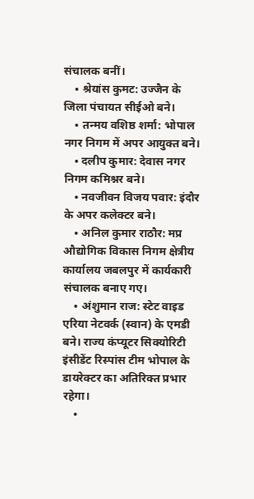संचालक बनीं।
    • श्रेयांस कुमट: उज्जैन के जिला पंचायत सीईओ बने।
    • तन्मय वशिष्ठ शर्मा: भोपाल नगर निगम में अपर आयुक्त बने।
    • दलीप कुमार: देवास नगर निगम कमिश्नर बने।
    • नवजीवन विजय पवार: इंदौर के अपर कलेक्टर बने।
    • अनिल कुमार राठौर: मप्र औद्योगिक विकास निगम क्षेत्रीय कार्यालय जबलपुर में कार्यकारी संचालक बनाए गए।
    • अंशुमान राज: स्टेट वाइड एरिया नेटवर्क (स्वान) के एमडी बने। राज्य कंप्यूटर सिक्योरिटी इंसीडेंट रिस्पांस टीम भोपाल के डायरेक्टर का अतिरिक्त प्रभार रहेगा।
    •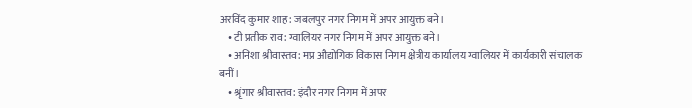अरविंद कुमार शाह: जबलपुर नगर निगम में अपर आयुक्त बने।
    • टी प्रतीक राव: ग्वालियर नगर निगम में अपर आयुक्त बने।
    • अनिशा श्रीवास्तव: मप्र औद्योगिक विकास निगम क्षेत्रीय कार्यालय ग्वालियर में कार्यकारी संचालक बनीं।
    • श्रृंगार श्रीवास्तव: इंदौर नगर निगम में अपर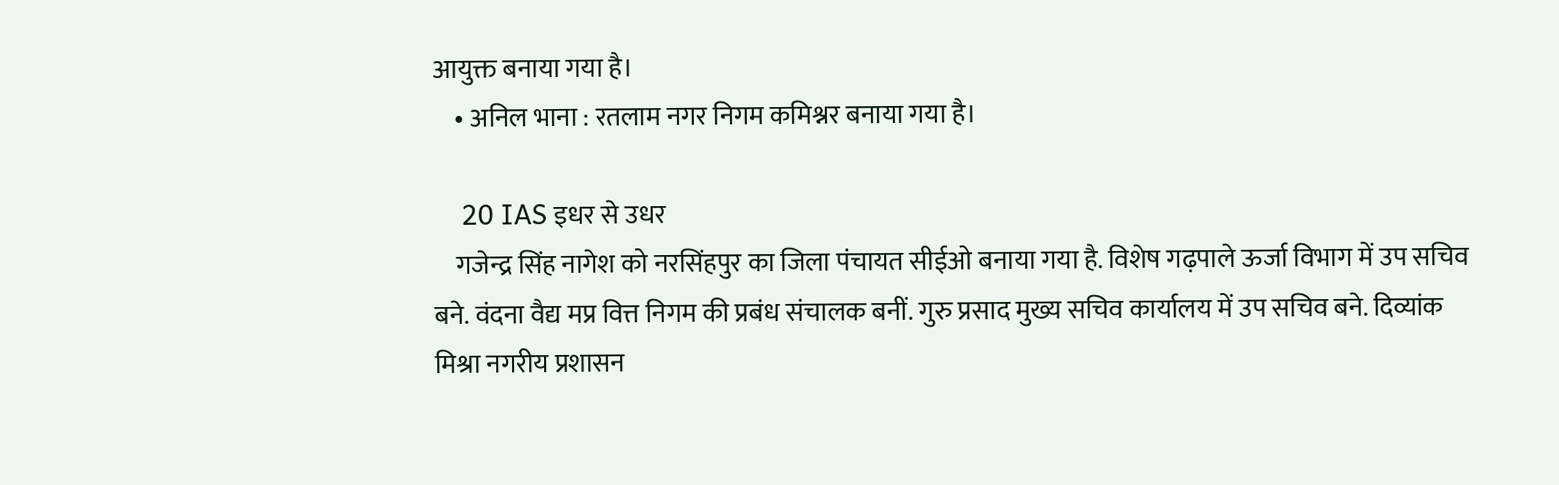आयुक्त बनाया गया है।
    • अनिल भाना : रतलाम नगर निगम कमिश्नर बनाया गया है।

    20 IAS इधर से उधर
    गजेन्द्र सिंह नागेश को नरसिंहपुर का जिला पंचायत सीईओ बनाया गया है. विशेष गढ़पाले ऊर्जा विभाग में उप सचिव बने. वंदना वैद्य मप्र वित्त निगम की प्रबंध संचालक बनीं. गुरु प्रसाद मुख्य सचिव कार्यालय में उप सचिव बने. दिव्यांक मिश्रा नगरीय प्रशासन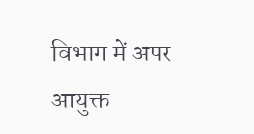विभाग में अपर आयुक्त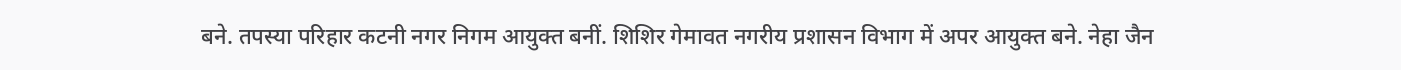बने. तपस्या परिहार कटनी नगर निगम आयुक्त बनीं. शिशिर गेमावत नगरीय प्रशासन विभाग में अपर आयुक्त बने. नेहा जैन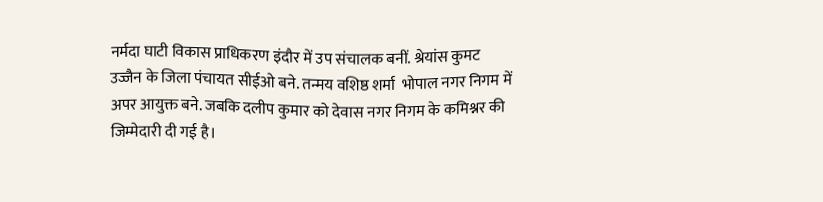नर्मदा घाटी विकास प्राधिकरण इंदौर में उप संचालक बनीं. श्रेयांस कुमट उज्जैन के जिला पंचायत सीईओ बने. तन्मय वशिष्ठ शर्मा  भोपाल नगर निगम में अपर आयुक्त बने. जबकि दलीप कुमार को देवास नगर निगम के कमिश्नर की जिम्मेदारी दी गई है।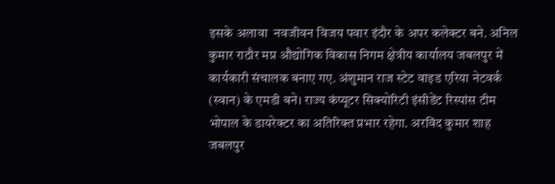इसके अलावा  नवजीवन विजय पवार इंदौर के अपर कलेक्टर बने. अनिल कुमार राठौर मप्र औद्योगिक विकास निगम क्षेत्रीय कार्यालय जबलपुर में कार्यकारी संचालक बनाए गए. अंशुमान राज स्टेट वाइड एरिया नेटवर्क (स्वान) के एमडी बने। राज्य कंप्यूटर सिक्योरिटी इंसीडेंट रिस्पांस टीम भोपाल के डायरेक्टर का अतिरिक्त प्रभार रहेगा. अरविंद कुमार शाह जबलपुर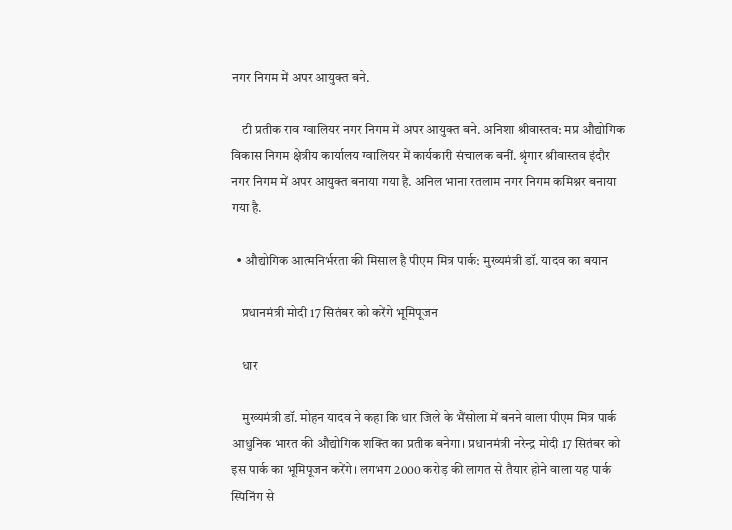नगर निगम में अपर आयुक्त बने.

    टी प्रतीक राव ग्वालियर नगर निगम में अपर आयुक्त बने. अनिशा श्रीवास्तव: मप्र औद्योगिक विकास निगम क्षेत्रीय कार्यालय ग्वालियर में कार्यकारी संचालक बनीं. श्रृंगार श्रीवास्तव इंदौर नगर निगम में अपर आयुक्त बनाया गया है. अनिल भाना रतलाम नगर निगम कमिश्नर बनाया गया है.

  • औद्योगिक आत्मनिर्भरता की मिसाल है पीएम मित्र पार्क: मुख्यमंत्री डॉ. यादव का बयान

    प्रधानमंत्री मोदी 17 सितंबर को करेंगे भूमिपूजन

    धार

    मुख्यमंत्री डॉ. मोहन यादव ने कहा कि धार जिले के भैंसोला में बनने वाला पीएम मित्र पार्क आधुनिक भारत की औद्योगिक शक्ति का प्रतीक बनेगा। प्रधानमंत्री नरेन्द्र मोदी 17 सितंबर को इस पार्क का भूमिपूजन करेंगे। लगभग 2000 करोड़ की लागत से तैयार होने वाला यह पार्क स्पिनिंग से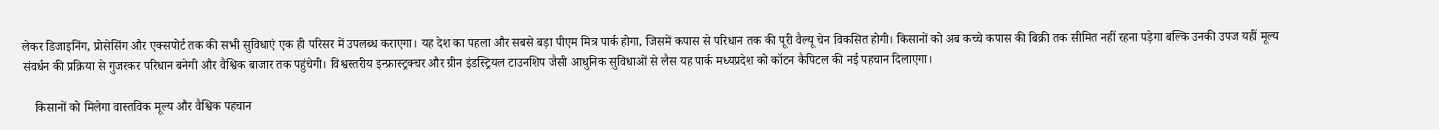लेकर डिजाइनिंग, प्रोसेसिंग और एक्सपोर्ट तक की सभी सुविधाएं एक ही परिसर में उपलब्ध कराएगा। यह देश का पहला और सबसे बड़ा पीएम मित्र पार्क होगा, जिसमें कपास से परिधान तक की पूरी वैल्यू चेन विकसित होगी। किसानों को अब कच्चे कपास की बिक्री तक सीमित नहीं रहना पड़ेगा बल्कि उनकी उपज यहीं मूल्य संवर्धन की प्रक्रिया से गुजरकर परिधान बनेगी और वैश्विक बाजार तक पहुंचेगी। विश्वस्तरीय इन्फ्रास्ट्रक्चर और ग्रीन इंडस्ट्रियल टाउनशिप जैसी आधुनिक सुविधाओं से लैस यह पार्क मध्यप्रदेश को कॉटन कैपिटल की नई पहचान दिलाएगा।

    किसानों को मिलेगा वास्तविक मूल्य और वैश्विक पहचान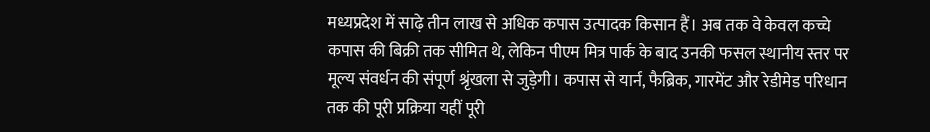मध्यप्रदेश में साढ़े तीन लाख से अधिक कपास उत्पादक किसान हैं। अब तक वे केवल कच्चे कपास की बिक्री तक सीमित थे, लेकिन पीएम मित्र पार्क के बाद उनकी फसल स्थानीय स्तर पर मूल्य संवर्धन की संपूर्ण श्रृंखला से जुड़ेगी। कपास से यार्न, फैब्रिक, गारमेंट और रेडीमेड परिधान तक की पूरी प्रक्रिया यहीं पूरी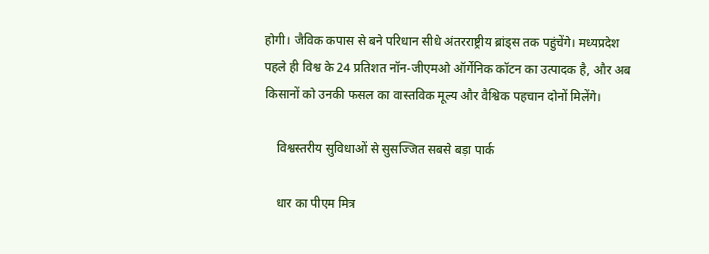होगी। जैविक कपास से बने परिधान सीधे अंतरराष्ट्रीय ब्रांड्स तक पहुंचेंगे। मध्यप्रदेश पहले ही विश्व के 24 प्रतिशत नॉन-जीएमओ ऑर्गेनिक कॉटन का उत्पादक है, और अब किसानों को उनकी फसल का वास्तविक मूल्य और वैश्विक पहचान दोनों मिलेंगे।

    विश्वस्तरीय सुविधाओं से सुसज्जित सबसे बड़ा पार्क

    धार का पीएम मित्र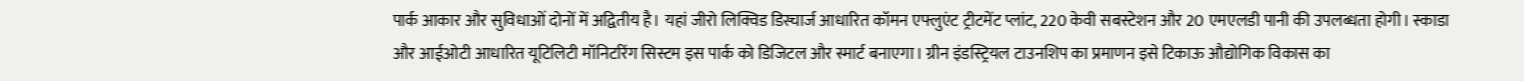पार्क आकार और सुविधाओं दोनों में अद्वितीय है। यहां जीरो लिक्विड डिस्चार्ज आधारित कॉमन एफ्लुएंट ट्रीटमेंट प्लांट, 220 केवी सबस्टेशन और 20 एमएलडी पानी की उपलब्धता होगी। स्काडा और आईओटी आधारित यूटिलिटी मॉनिटरिंग सिस्टम इस पार्क को डिजिटल और स्मार्ट बनाएगा। ग्रीन इंडस्ट्रियल टाउनशिप का प्रमाणन इसे टिकाऊ औद्योगिक विकास का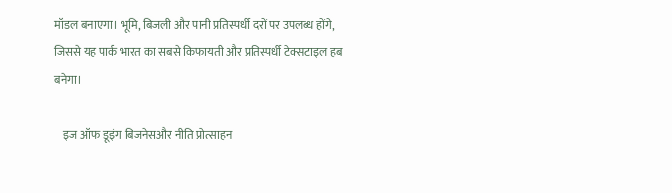मॉडल बनाएगा। भूमि, बिजली और पानी प्रतिस्पर्धी दरों पर उपलब्ध होंगे, जिससे यह पार्क भारत का सबसे किफायती और प्रतिस्पर्धी टेक्सटाइल हब बनेगा।

    इज ऑफ डूइंग बिजनेसऔर नीति प्रोत्साहन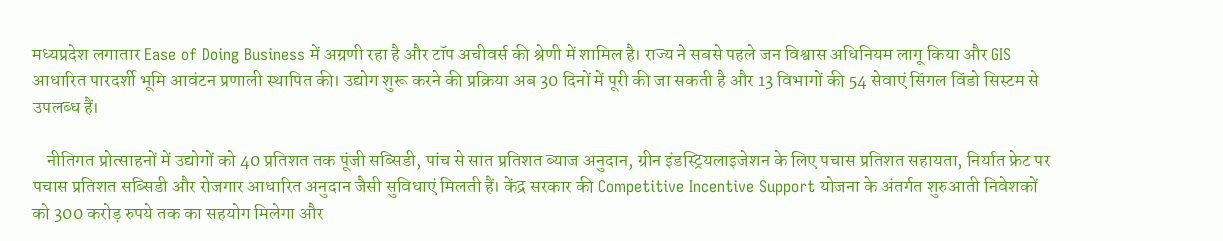मध्यप्रदेश लगातार Ease of Doing Business में अग्रणी रहा है और टॉप अचीवर्स की श्रेणी में शामिल है। राज्य ने सबसे पहले जन विश्वास अधिनियम लागू किया और GIS आधारित पारदर्शी भूमि आवंटन प्रणाली स्थापित की। उद्योग शुरू करने की प्रक्रिया अब 30 दिनों में पूरी की जा सकती है और 13 विभागों की 54 सेवाएं सिंगल विंडो सिस्टम से उपलब्ध हैं।

    नीतिगत प्रोत्साहनों में उद्योगों को 40 प्रतिशत तक पूंजी सब्सिडी, पांच से सात प्रतिशत ब्याज अनुदान, ग्रीन इंडस्ट्रियलाइजेशन के लिए पचास प्रतिशत सहायता, निर्यात फ्रेट पर पचास प्रतिशत सब्सिडी और रोजगार आधारित अनुदान जैसी सुविधाएं मिलती हैं। केंद्र सरकार की Competitive Incentive Support योजना के अंतर्गत शुरुआती निवेशकों को 300 करोड़ रुपये तक का सहयोग मिलेगा और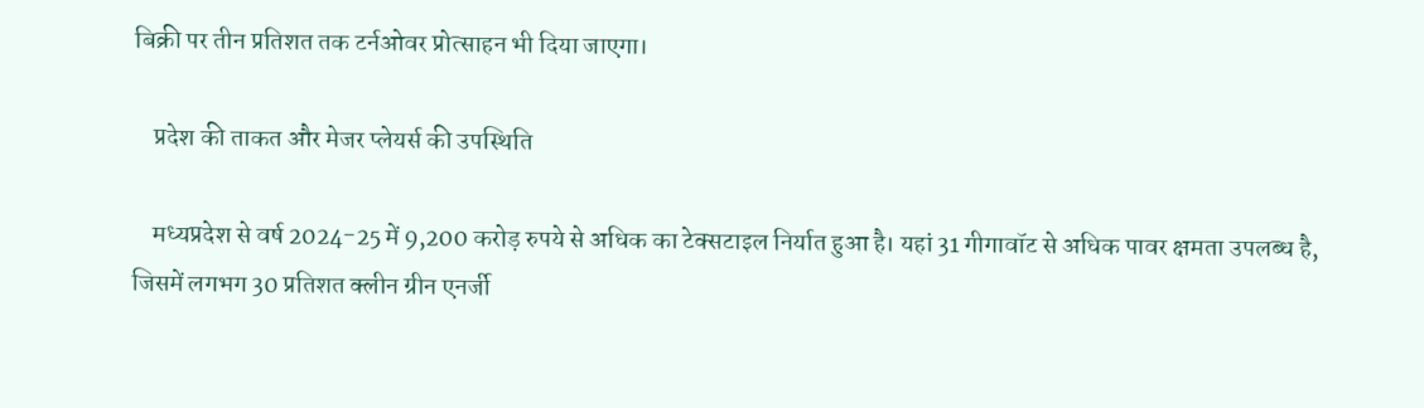बिक्री पर तीन प्रतिशत तक टर्नओवर प्रोत्साहन भी दिया जाएगा।

    प्रदेश की ताकत और मेजर प्लेयर्स की उपस्थिति

    मध्यप्रदेश से वर्ष 2024-25 में 9,200 करोड़ रुपये से अधिक का टेक्सटाइल निर्यात हुआ है। यहां 31 गीगावॉट से अधिक पावर क्षमता उपलब्ध है, जिसमें लगभग 30 प्रतिशत क्लीन ग्रीन एनर्जी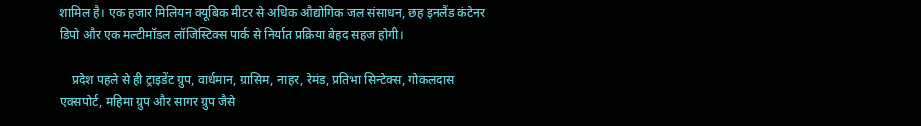शामिल है। एक हजार मिलियन क्यूबिक मीटर से अधिक औद्योगिक जल संसाधन, छह इनलैंड कंटेनर डिपो और एक मल्टीमॉडल लॉजिस्टिक्स पार्क से निर्यात प्रक्रिया बेहद सहज होगी।

    प्रदेश पहले से ही ट्राइडेंट ग्रुप, वार्धमान, ग्रासिम, नाहर, रेमंड, प्रतिभा सिन्टेक्स, गोकलदास एक्सपोर्ट, महिमा ग्रुप और सागर ग्रुप जैसे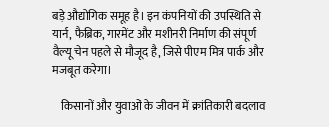बड़े औद्योगिक समूह है। इन कंपनियों की उपस्थिति से यार्न, फैब्रिक, गारमेंट और मशीनरी निर्माण की संपूर्ण वैल्यू चेन पहले से मौजूद है, जिसे पीएम मित्र पार्क और मजबूत करेगा।

    किसानों और युवाओं के जीवन में क्रांतिकारी बदलाव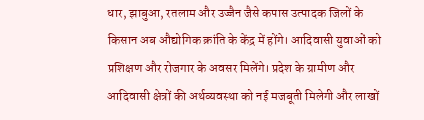धार, झाबुआ, रतलाम और उज्जैन जैसे कपास उत्पादक जिलों के किसान अब औद्योगिक क्रांति के केंद्र में होंगे। आदिवासी युवाओं को प्रशिक्षण और रोजगार के अवसर मिलेंगे। प्रदेश के ग्रामीण और आदिवासी क्षेत्रों की अर्थव्यवस्था को नई मजबूती मिलेगी और लाखों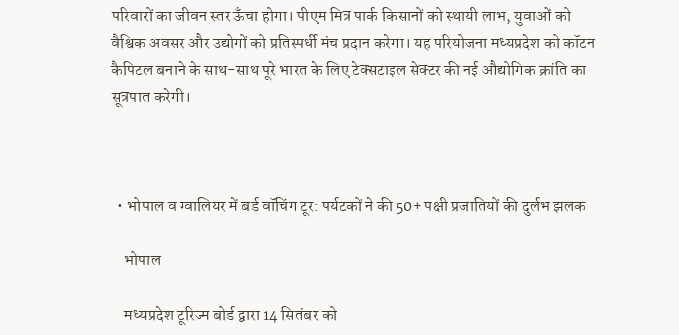परिवारों का जीवन स्तर ऊँचा होगा। पीएम मित्र पार्क किसानों को स्थायी लाभ, युवाओं को वैश्विक अवसर और उद्योगों को प्रतिस्पर्धी मंच प्रदान करेगा। यह परियोजना मध्यप्रदेश को कॉटन कैपिटल बनाने के साथ-साथ पूरे भारत के लिए टेक्सटाइल सेक्टर की नई औद्योगिक क्रांति का सूत्रपात करेगी।



  • भोपाल व ग्वालियर में बर्ड वॉचिंग टूर: पर्यटकों ने की 50+ पक्षी प्रजातियों की दुर्लभ झलक

    भोपाल

    मध्यप्रदेश टूरिज्म बोर्ड द्वारा 14 सितंबर को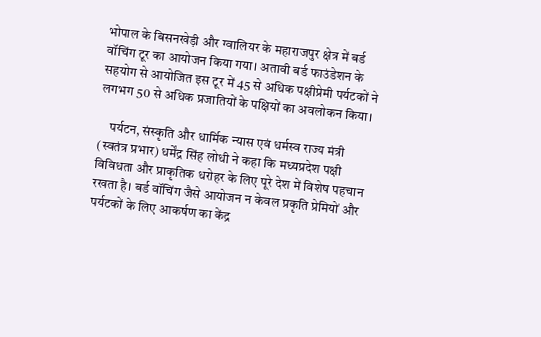भोपाल के बिसनखेड़ी और ग्वालियर के महाराजपुर क्षेत्र में बर्ड वॉचिंग टूर का आयोजन किया गया। अतावी बर्ड फाउंडेशन के सहयोग से आयोजित इस टूर में 45 से अधिक पक्षीप्रेमी पर्यटकों ने लगभग 50 से अधिक प्रजातियों के पक्षियों का अवलोकन किया।

    पर्यटन, संस्कृति और धार्मिक न्यास एवं धर्मस्व राज्य मंत्री (स्वतंत्र प्रभार) धर्मेंद्र सिंह लोधी ने कहा कि मध्यप्रदेश पक्षी विविधता और प्राकृतिक धरोहर के लिए पूरे देश में विशेष पहचान रखता है। बर्ड वॉचिंग जैसे आयोजन न केवल प्रकृति प्रेमियों और पर्यटकों के लिए आकर्षण का केंद्र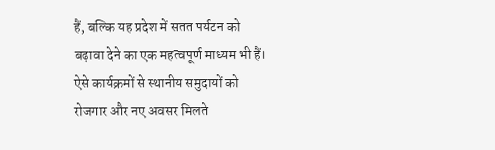हैं, बल्कि यह प्रदेश में सतत पर्यटन को बढ़ावा देने का एक महत्वपूर्ण माध्यम भी हैं। ऐसे कार्यक्रमों से स्थानीय समुदायों को रोजगार और नए अवसर मिलते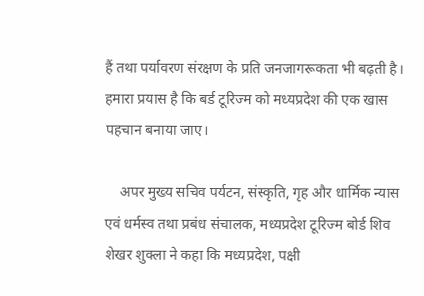हैं तथा पर्यावरण संरक्षण के प्रति जनजागरूकता भी बढ़ती है। हमारा प्रयास है कि बर्ड टूरिज्म को मध्यप्रदेश की एक खास पहचान बनाया जाए।

    अपर मुख्य सचिव पर्यटन, संस्कृति, गृह और धार्मिक न्यास एवं धर्मस्व तथा प्रबंध संचालक, मध्यप्रदेश टूरिज्म बोर्ड शिव शेखर शुक्ला ने कहा कि मध्यप्रदेश, पक्षी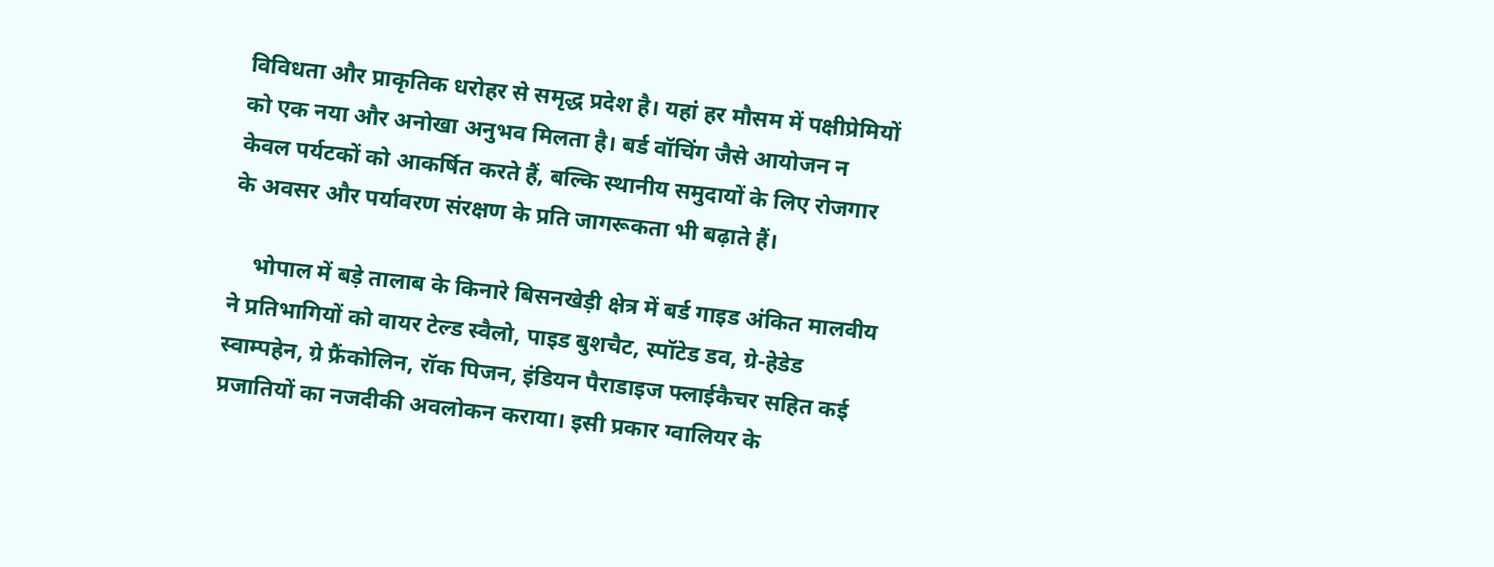विविधता और प्राकृतिक धरोहर से समृद्ध प्रदेश है। यहां हर मौसम में पक्षीप्रेमियों को एक नया और अनोखा अनुभव मिलता है। बर्ड वॉचिंग जैसे आयोजन न केवल पर्यटकों को आकर्षित करते हैं, बल्कि स्थानीय समुदायों के लिए रोजगार के अवसर और पर्यावरण संरक्षण के प्रति जागरूकता भी बढ़ाते हैं।

    भोपाल में बड़े तालाब के किनारे बिसनखेड़ी क्षेत्र में बर्ड गाइड अंकित मालवीय ने प्रतिभागियों को वायर टेल्ड स्वैलो, पाइड बुशचैट, स्पॉटेड डव, ग्रे-हेडेड स्वाम्पहेन, ग्रे फ्रैंकोलिन, रॉक पिजन, इंडियन पैराडाइज फ्लाईकैचर सहित कई प्रजातियों का नजदीकी अवलोकन कराया। इसी प्रकार ग्वालियर के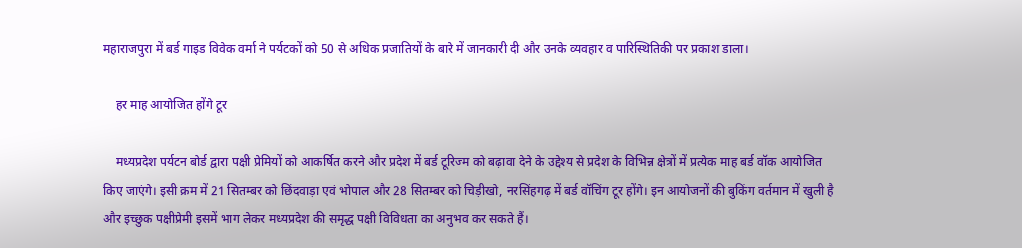महाराजपुरा में बर्ड गाइड विवेक वर्मा ने पर्यटकों को 50 से अधिक प्रजातियों के बारे में जानकारी दी और उनके व्यवहार व पारिस्थितिकी पर प्रकाश डाला।

    हर माह आयोजित होंगे टूर

    मध्यप्रदेश पर्यटन बोर्ड द्वारा पक्षी प्रेमियों को आकर्षित करने और प्रदेश में बर्ड टूरिज्म को बढ़ावा देने के उद्देश्य से प्रदेश के विभिन्न क्षेत्रों में प्रत्येक माह बर्ड वॉक आयोजित किए जाएंगे। इसी क्रम में 21 सितम्बर को छिंदवाड़ा एवं भोपाल और 28 सितम्बर को चिड़ीखो, नरसिंहगढ़ में बर्ड वॉचिंग टूर होंगे। इन आयोजनों की बुकिंग वर्तमान में खुली है और इच्छुक पक्षीप्रेमी इसमें भाग लेकर मध्यप्रदेश की समृद्ध पक्षी विविधता का अनुभव कर सकते हैं।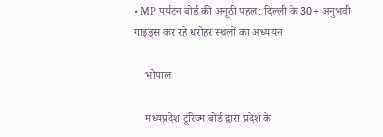• MP पर्यटन बोर्ड की अनूठी पहल: दिल्ली के 30+ अनुभवी गाइड्स कर रहे धरोहर स्थलों का अध्ययन

    भोपाल

    मध्यप्रदेश टूरिज्म बोर्ड द्वारा प्रदेश के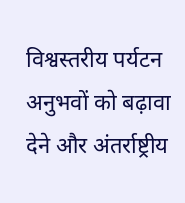विश्वस्तरीय पर्यटन अनुभवों को बढ़ावा देने और अंतर्राष्ट्रीय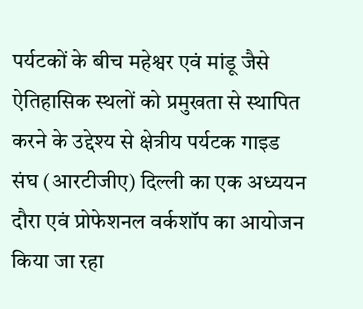पर्यटकों के बीच महेश्वर एवं मांडू जैसे ऐतिहासिक स्थलों को प्रमुखता से स्थापित करने के उद्देश्य से क्षेत्रीय पर्यटक गाइड संघ (आरटीजीए) दिल्ली का एक अध्ययन दौरा एवं प्रोफेशनल वर्कशॉप का आयोजन किया जा रहा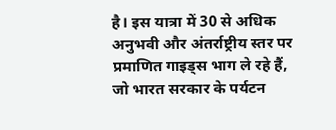है। इस यात्रा में 30 से अधिक अनुभवी और अंतर्राष्ट्रीय स्तर पर प्रमाणित गाइड्स भाग ले रहे हैं, जो भारत सरकार के पर्यटन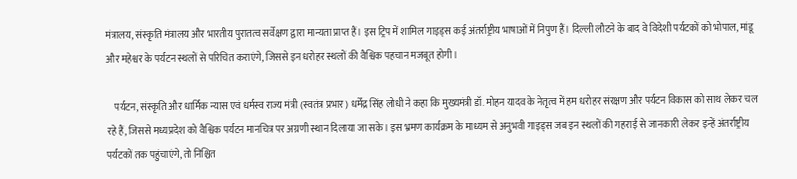मंत्रालय, संस्कृति मंत्रालय और भारतीय पुरातत्व सर्वेक्षण द्वारा मान्यता प्राप्त हैं। इस ट्रिप में शामिल गाइड्स कई अंतर्राष्ट्रीय भाषाओं में निपुण हैं। दिल्ली लौटने के बाद वे विदेशी पर्यटकों को भोपाल, मांडू और महेश्वर के पर्यटन स्थलों से परिचित कराएंगे, जिससे इन धरोहर स्थलों की वैश्विक पहचान मजबूत होगी।

    पर्यटन, संस्कृति और धार्मिक न्यास एवं धर्मस्व राज्य मंत्री (स्वतंत्र प्रभार) धर्मेंद्र सिंह लोधी ने कहा कि मुख्यमंत्री डॉ. मोहन यादव के नेतृत्व में हम धरोहर संरक्षण और पर्यटन विकास को साथ लेकर चल रहे हैं, जिससे मध्यप्रदेश को वैश्विक पर्यटन मानचित्र पर अग्रणी स्थान दिलाया जा सके। इस भ्रमण कार्यक्रम के माध्यम से अनुभवी गाइड्स जब इन स्थलों की गहराई से जानकारी लेकर इन्हें अंतर्राष्ट्रीय पर्यटकों तक पहुंचाएंगे, तो निश्चित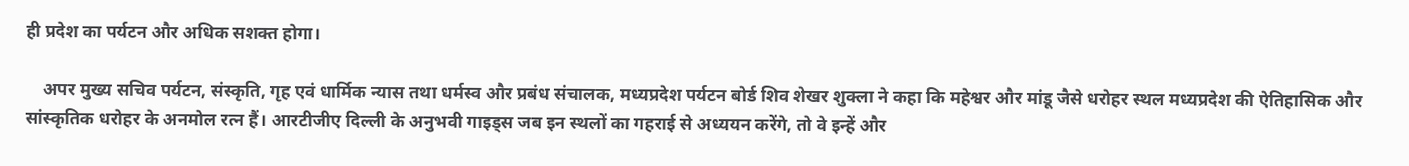ही प्रदेश का पर्यटन और अधिक सशक्त होगा।

    अपर मुख्य सचिव पर्यटन, संस्कृति, गृह एवं धार्मिक न्यास तथा धर्मस्व और प्रबंध संचालक, मध्यप्रदेश पर्यटन बोर्ड शिव शेखर शुक्ला ने कहा कि महेश्वर और मांडू जैसे धरोहर स्थल मध्यप्रदेश की ऐतिहासिक और सांस्कृतिक धरोहर के अनमोल रत्न हैं। आरटीजीए दिल्ली के अनुभवी गाइड्स जब इन स्थलों का गहराई से अध्ययन करेंगे, तो वे इन्हें और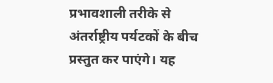प्रभावशाली तरीके से अंतर्राष्ट्रीय पर्यटकों के बीच प्रस्तुत कर पाएंगे। यह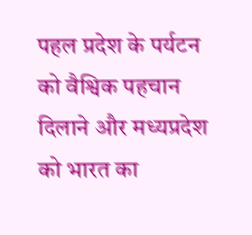पहल प्रदेश के पर्यटन को वैश्विक पहचान दिलाने और मध्यप्रदेश को भारत का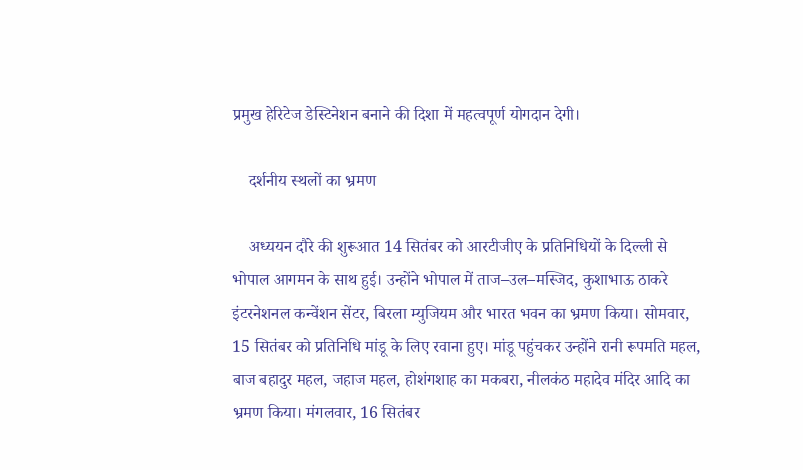प्रमुख हेरिटेज डेस्टिनेशन बनाने की दिशा में महत्वपूर्ण योगदान देगी।

    दर्शनीय स्थलों का भ्रमण

    अध्ययन दौरे की शुरूआत 14 सितंबर को आरटीजीए के प्रतिनिधियों के दिल्ली से भोपाल आगमन के साथ हुई। उन्होंने भोपाल में ताज–उल–मस्जिद, कुशाभाऊ ठाकरे इंटरनेशनल कन्वेंशन सेंटर, बिरला म्युजियम और भारत भवन का भ्रमण किया। सोमवार, 15 सितंबर को प्रतिनिधि मांडू के लिए रवाना हुए। मांडू पहुंचकर उन्होंने रानी रूपमति महल, बाज बहादुर महल, जहाज महल, होशंगशाह का मकबरा, नीलकंठ महादेव मंदिर आदि का भ्रमण किया। मंगलवार, 16 सितंबर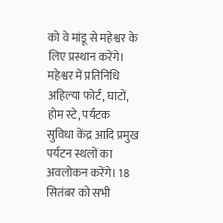को वे मांडू से महेश्वर के लिए प्रस्थान करेंगे। महेश्वर में प्रतिनिधि अहिल्या फोर्ट, घाटों, होम स्टे, पर्यटक सुविधा केंद्र आदि प्रमुख पर्यटन स्थलों का अवलोकन करेंगे। 18 सितंबर को सभी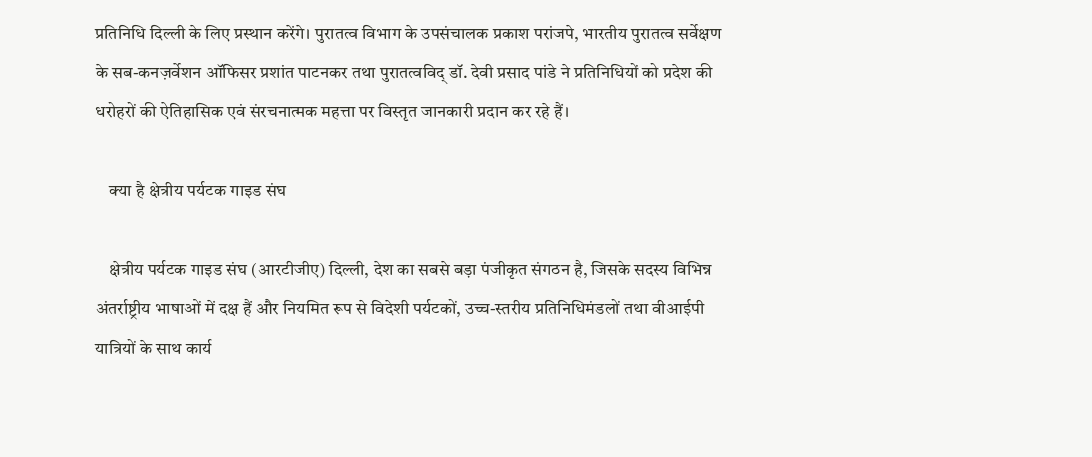प्रतिनिधि दिल्ली के लिए प्रस्थान करेंगे। पुरातत्व विभाग के उपसंचालक प्रकाश परांजपे, भारतीय पुरातत्व सर्वेक्षण के सब-कनज़र्वेशन ऑफिसर प्रशांत पाटनकर तथा पुरातत्वविद् डॉ. देवी प्रसाद पांडे ने प्रतिनिधियों को प्रदेश की धरोहरों की ऐतिहासिक एवं संरचनात्मक महत्ता पर विस्तृत जानकारी प्रदान कर रहे हैं।

    क्या है क्षेत्रीय पर्यटक गाइड संघ

    क्षेत्रीय पर्यटक गाइड संघ (आरटीजीए) दिल्ली, देश का सबसे बड़ा पंजीकृत संगठन है, जिसके सदस्य विभिन्न अंतर्राष्ट्रीय भाषाओं में दक्ष हैं और नियमित रूप से विदेशी पर्यटकों, उच्च-स्तरीय प्रतिनिधिमंडलों तथा वीआईपी यात्रियों के साथ कार्य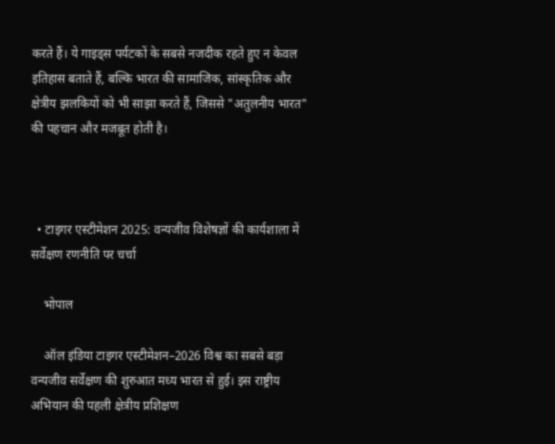करते हैं। ये गाइड्स पर्यटकों के सबसे नजदीक रहते हुए न केवल इतिहास बताते हैं, बल्कि भारत की सामाजिक, सांस्कृतिक और क्षेत्रीय झलकियों को भी साझा करते हैं, जिससे "अतुलनीय भारत" की पहचान और मजबूत होती है।



  • टाइगर एस्टीमेशन 2025: वन्यजीव विशेषज्ञों की कार्यशाला में सर्वेक्षण रणनीति पर चर्चा

    भोपाल

    ऑल इंडिया टाइगर एस्टीमेशन–2026 विश्व का सबसे बड़ा वन्यजीव सर्वेक्षण की शुरुआत मध्य भारत से हुई। इस राष्ट्रीय अभियान की पहली क्षेत्रीय प्रशिक्षण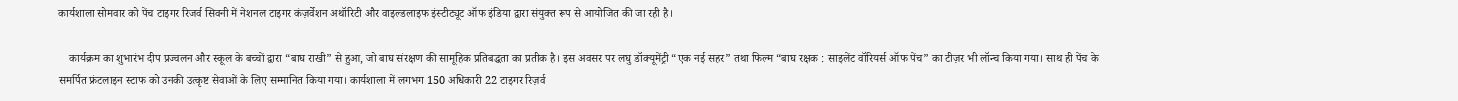कार्यशाला सोमवार को पेंच टाइगर रिजर्व सिवनी में नेशनल टाइगर कंज़र्वेशन अथॉरिटी और वाइल्डलाइफ इंस्टीट्यूट ऑफ इंडिया द्वारा संयुक्त रूप से आयोजित की जा रही है।

    कार्यक्रम का शुभारंभ दीप प्रज्वलन और स्कूल के बच्चों द्वारा “बाघ राखी” से हुआ, जो बाघ संरक्षण की सामूहिक प्रतिबद्धता का प्रतीक है। इस अवसर पर लघु डॉक्यूमेंट्री “एक नई सहर” तथा फिल्म “बाघ रक्षक : साइलेंट वॉरियर्स ऑफ पेंच” का टीज़र भी लॉन्च किया गया। साथ ही पेंच के समर्पित फ्रंटलाइन स्टाफ को उनकी उत्कृष्ट सेवाओं के लिए सम्मानित किया गया। कार्यशाला में लगभग 150 अधिकारी 22 टाइगर रिज़र्व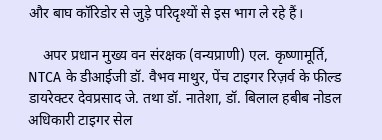और बाघ कॉरिडोर से जुड़े परिदृश्यों से इस भाग ले रहे हैं।

    अपर प्रधान मुख्य वन संरक्षक (वन्यप्राणी) एल. कृष्णामूर्ति, NTCA के डीआईजी डॉ. वैभव माथुर, पेंच टाइगर रिज़र्व के फील्ड डायरेक्टर देवप्रसाद जे. तथा डॉ. नातेशा, डॉ. बिलाल हबीब नोडल अधिकारी टाइगर सेल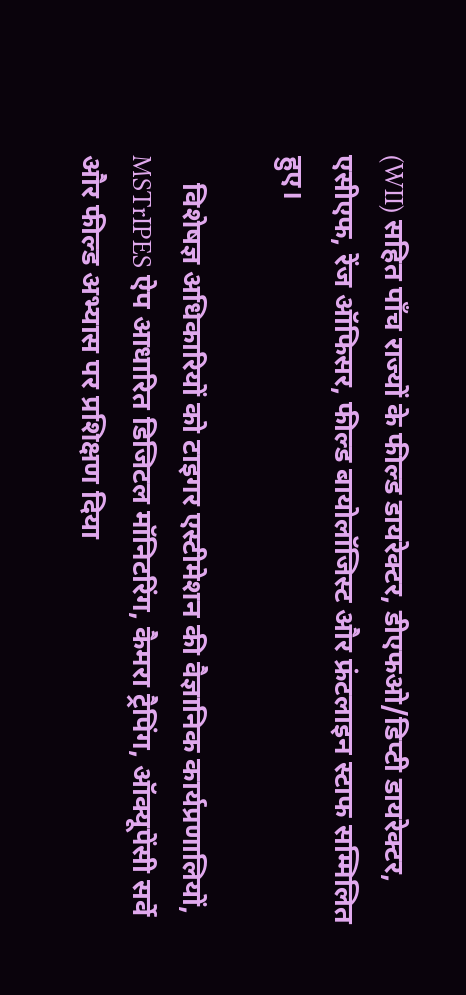(WII) सहित पाँच राज्यों के फील्ड डायरेक्टर, डीएफओ/डिप्टी डायरेक्टर, एसीएफ, रेंज ऑफिसर, फील्ड बायोलॉजिस्ट और फ्रंटलाइन स्टाफ सम्मिलित हुए।

    विशेषज्ञ अधिकारियों को टाइगर एस्टीमेशन की वैज्ञानिक कार्यप्रणालियों, MSTrIPES ऐप आधारित डिजिटल मॉनिटरिंग, कैमरा ट्रैपिंग, ऑक्यूपेंसी सर्वे और फील्ड अभ्यास पर प्रशिक्षण दिया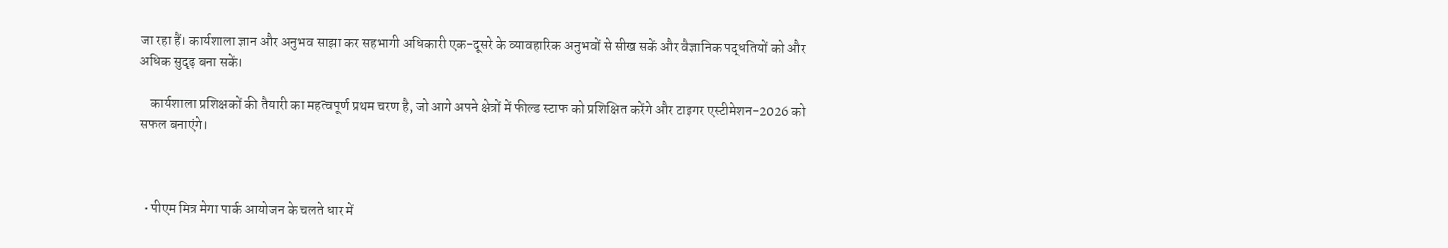जा रहा हैं। कार्यशाला ज्ञान और अनुभव साझा कर सहभागी अधिकारी एक-दूसरे के व्यावहारिक अनुभवों से सीख सकें और वैज्ञानिक पद्धतियों को और अधिक सुदृढ़ बना सकें।

    कार्यशाला प्रशिक्षकों की तैयारी का महत्वपूर्ण प्रथम चरण है, जो आगे अपने क्षेत्रों में फील्ड स्टाफ को प्रशिक्षित करेंगे और टाइगर एस्टीमेशन-2026 को सफल बनाएंगे।



  • पीएम मित्र मेगा पार्क आयोजन के चलते धार में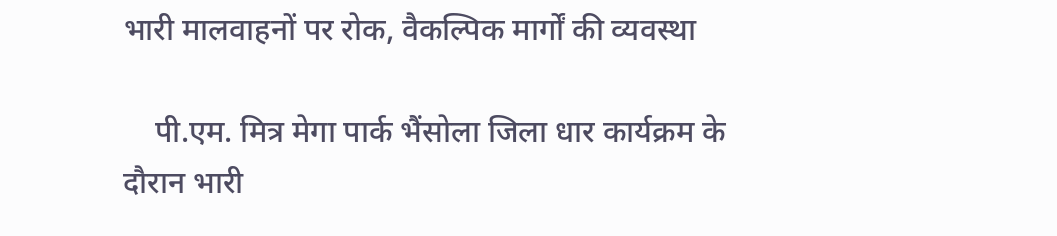भारी मालवाहनों पर रोक, वैकल्पिक मार्गों की व्यवस्था

    पी.एम. मित्र मेगा पार्क भैंसोला जिला धार कार्यक्रम के दौरान भारी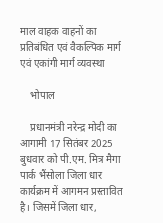माल वाहक वाहनों का प्रतिबंधित एवं वैकल्पिक मार्ग एवं एकांगी मार्ग व्यवस्था

    भोपाल

    प्रधानमंत्री नरेन्द्र मोदी का आगामी 17 सितंबर 2025 बुधवार को पी.एम. मित्र मैगा पार्क भैंसोला जिला धार कार्यक्रम में आगमन प्रस्तावित है। जिसमें जिला धार,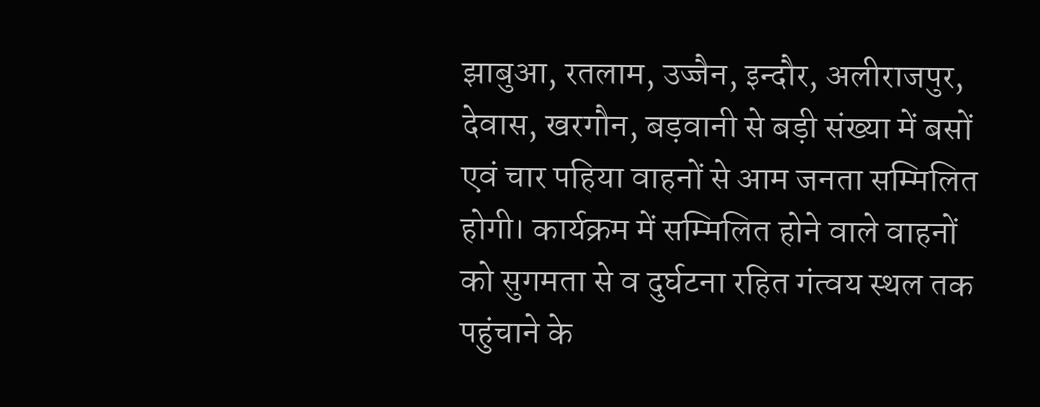झाबुआ, रतलाम, उज्जैन, इन्दौर, अलीराजपुर, देवास, खरगौन, बड़वानी से बड़ी संख्या में बसों एवं चार पहिया वाहनों से आम जनता सम्मिलित होगी। कार्यक्रम में सम्मिलित होने वाले वाहनों को सुगमता से व दुर्घटना रहित गंत्वय स्थल तक पहुंचाने के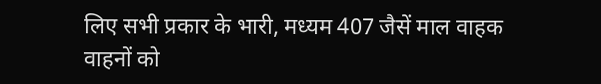लिए सभी प्रकार के भारी, मध्यम 407 जैसें माल वाहक वाहनों को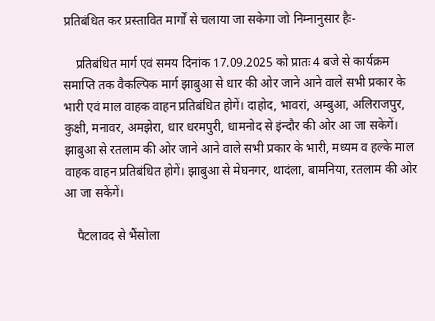प्रतिबंधित कर प्रस्तावित मार्गों से चलाया जा सकेगा जो निम्नानुसार हैः-

    प्रतिबंधित मार्ग एवं समय दिनांक 17.09.2025 को प्रातः 4 बजे से कार्यक्रम समाप्ति तक वैकल्पिक मार्ग झाबुआ से धार की ओर जाने आने वाले सभी प्रकार के भारी एवं माल वाहक वाहन प्रतिबंधित होगें। दाहोद, भावरां, अम्बुआ, अलिराजपुर, कुक्षी, मनावर, अमझेरा, धार धरमपुरी, धामनोद से इंन्दौर की ओर आ जा सकेगें। झाबुआ से रतलाम की ओर जाने आने वाले सभी प्रकार के भारी, मध्यम व हल्के माल वाहक वाहन प्रतिबंधित होगें। झाबुआ से मेघनगर, थादंला, बामनिया, रतलाम की ओर आ जा सकेंगें।

    पैटलावद से भैंसोला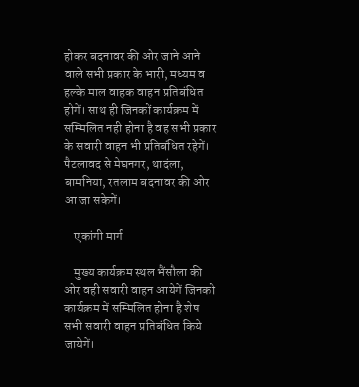होकर बदनावर की ओर जाने आने वाले सभी प्रकार के भारी, मध्यम व हल्के माल वाहक वाहन प्रतिबंधित होगें। साथ ही जिनकों कार्यक्रम में सम्मिलित नही होना है वह सभी प्रकार के सवारी वाहन भी प्रतिबंधित रहेगें। पैटलावद से मेघनगर, थादंला, बामनिया, रतलाम बदनावर की ओर आ जा सकेगें।

    एकांगी मार्ग

    मुख्य कार्यक्रम स्थल भैंसौला की ओर वही सवारी वाहन आयेगें जिनको कार्यक्रम में सम्मिलित होना है शेष सभी सवारी वाहन प्रतिबंधित किये जायेगें।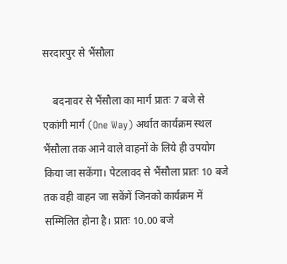सरदारपुर से भैंसौला

    बदनावर से भैंसौला का मार्ग प्रातः 7 बजे से एकांगी मार्ग (One Way) अर्थात कार्यक्रम स्थल भैंसौला तक आने वाले वाहनों के लिये ही उपयोग किया जा सकेंगा। पेटलावद से भैंसौला प्रातः 10 बजे तक वही वाहन जा सकेंगें जिनको कार्यक्रम में सम्मिलित होना है। प्रातः 10.00 बजे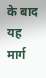के बाद यह मार्ग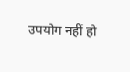उपयोग नहीं हो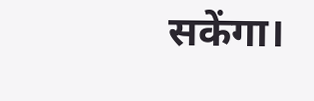सकेंगा।